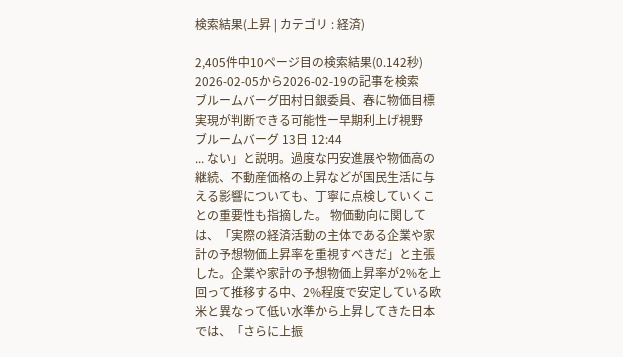検索結果(上昇 | カテゴリ : 経済)

2,405件中10ページ目の検索結果(0.142秒) 2026-02-05から2026-02-19の記事を検索
ブルームバーグ田村日銀委員、春に物価目標実現が判断できる可能性ー早期利上げ視野
ブルームバーグ 13日 12:44
... ない」と説明。過度な円安進展や物価高の継続、不動産価格の上昇などが国民生活に与える影響についても、丁寧に点検していくことの重要性も指摘した。 物価動向に関しては、「実際の経済活動の主体である企業や家計の予想物価上昇率を重視すべきだ」と主張した。企業や家計の予想物価上昇率が2%を上回って推移する中、2%程度で安定している欧米と異なって低い水準から上昇してきた日本では、「さらに上振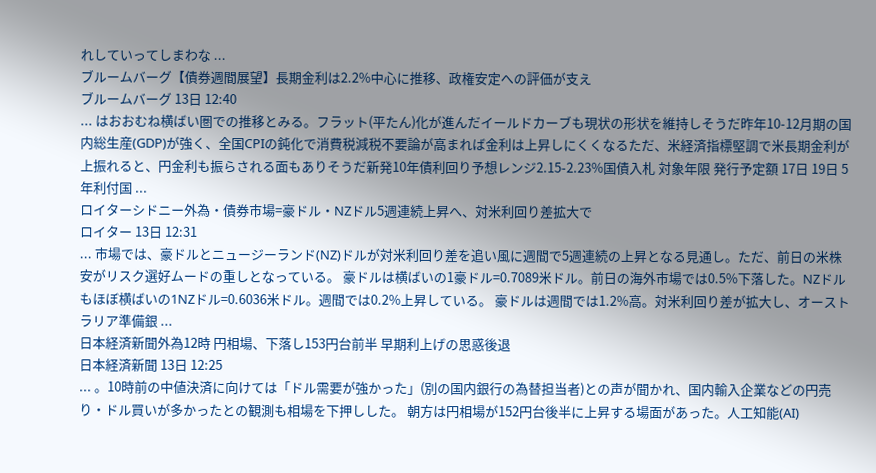れしていってしまわな ...
ブルームバーグ【債券週間展望】長期金利は2.2%中心に推移、政権安定への評価が支え
ブルームバーグ 13日 12:40
... はおおむね横ばい圏での推移とみる。フラット(平たん)化が進んだイールドカーブも現状の形状を維持しそうだ昨年10-12月期の国内総生産(GDP)が強く、全国CPIの鈍化で消費税減税不要論が高まれば金利は上昇しにくくなるただ、米経済指標堅調で米長期金利が上振れると、円金利も振らされる面もありそうだ新発10年債利回り予想レンジ2.15-2.23%国債入札 対象年限 発行予定額 17日 19日 5年利付国 ...
ロイターシドニー外為・債券市場=豪ドル・NZドル5週連続上昇へ、対米利回り差拡大で
ロイター 13日 12:31
... 市場では、豪ドルとニュージーランド(NZ)ドルが対米利回り差を追い風に週間で5週連続の上昇となる見通し。ただ、前日の米株安がリスク選好ムードの重しとなっている。 豪ドルは横ばいの1豪ドル=0.7089米ドル。前日の海外市場では0.5%下落した。NZドルもほぼ横ばいの1NZドル=0.6036米ドル。週間では0.2%上昇している。 豪ドルは週間では1.2%高。対米利回り差が拡大し、オーストラリア準備銀 ...
日本経済新聞外為12時 円相場、下落し153円台前半 早期利上げの思惑後退
日本経済新聞 13日 12:25
... 。10時前の中値決済に向けては「ドル需要が強かった」(別の国内銀行の為替担当者)との声が聞かれ、国内輸入企業などの円売り・ドル買いが多かったとの観測も相場を下押しした。 朝方は円相場が152円台後半に上昇する場面があった。人工知能(AI)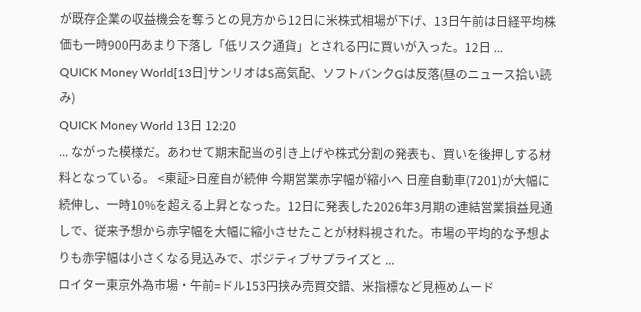が既存企業の収益機会を奪うとの見方から12日に米株式相場が下げ、13日午前は日経平均株価も一時900円あまり下落し「低リスク通貨」とされる円に買いが入った。12日 ...
QUICK Money World[13日]サンリオはS高気配、ソフトバンクGは反落(昼のニュース拾い読み)
QUICK Money World 13日 12:20
... ながった模様だ。あわせて期末配当の引き上げや株式分割の発表も、買いを後押しする材料となっている。 <東証>日産自が続伸 今期営業赤字幅が縮小へ 日産自動車(7201)が大幅に続伸し、一時10%を超える上昇となった。12日に発表した2026年3月期の連結営業損益見通しで、従来予想から赤字幅を大幅に縮小させたことが材料視された。市場の平均的な予想よりも赤字幅は小さくなる見込みで、ポジティブサプライズと ...
ロイター東京外為市場・午前=ドル153円挟み売買交錯、米指標など見極めムード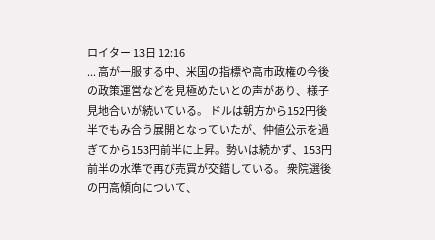ロイター 13日 12:16
... 高が一服する中、米国の指標や高市政権の今後の政策運営などを見極めたいとの声があり、様子見地合いが続いている。 ドルは朝方から152円後半でもみ合う展開となっていたが、仲値公示を過ぎてから153円前半に上昇。勢いは続かず、153円前半の水準で再び売買が交錯している。 衆院選後の円高傾向について、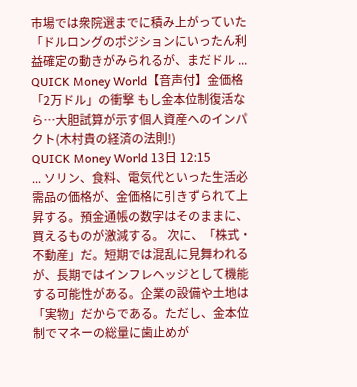市場では衆院選までに積み上がっていた「ドルロングのポジションにいったん利益確定の動きがみられるが、まだドル ...
QUICK Money World【音声付】金価格「2万ドル」の衝撃 もし金本位制復活なら…大胆試算が示す個人資産へのインパクト(木村貴の経済の法則!)
QUICK Money World 13日 12:15
... ソリン、食料、電気代といった生活必需品の価格が、金価格に引きずられて上昇する。預金通帳の数字はそのままに、買えるものが激減する。 次に、「株式・不動産」だ。短期では混乱に見舞われるが、長期ではインフレヘッジとして機能する可能性がある。企業の設備や土地は「実物」だからである。ただし、金本位制でマネーの総量に歯止めが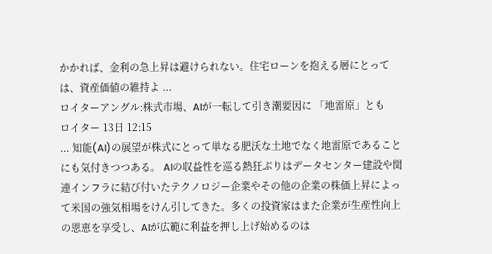かかれば、金利の急上昇は避けられない。住宅ローンを抱える層にとっては、資産価値の維持よ ...
ロイターアングル:株式市場、AIが一転して引き潮要因に 「地雷原」とも
ロイター 13日 12:15
... 知能(AI)の展望が株式にとって単なる肥沃な土地でなく地雷原であることにも気付きつつある。 AIの収益性を巡る熱狂ぶりはデータセンター建設や関連インフラに結び付いたテクノロジー企業やその他の企業の株価上昇によって米国の強気相場をけん引してきた。多くの投資家はまた企業が生産性向上の恩恵を享受し、AIが広範に利益を押し上げ始めるのは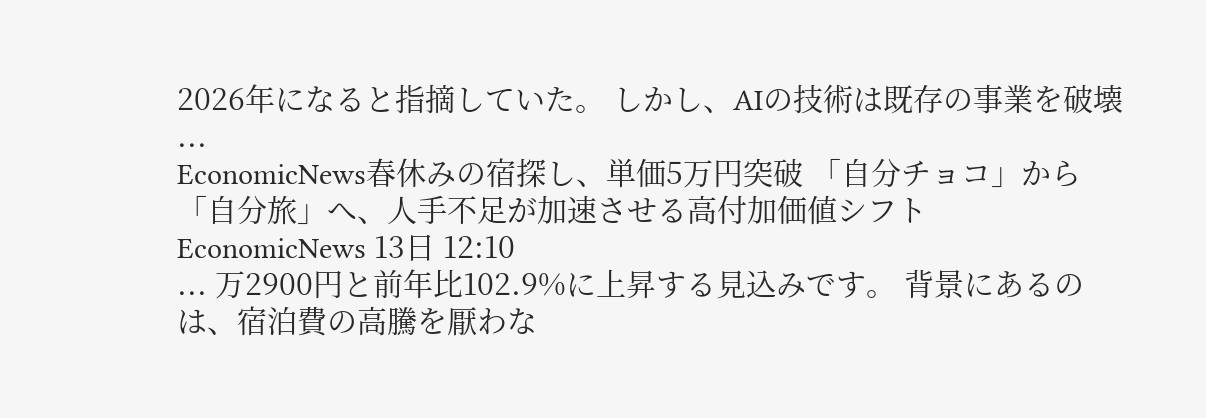2026年になると指摘していた。 しかし、AIの技術は既存の事業を破壊 ...
EconomicNews春休みの宿探し、単価5万円突破 「自分チョコ」から「自分旅」へ、人手不足が加速させる高付加価値シフト
EconomicNews 13日 12:10
... 万2900円と前年比102.9%に上昇する見込みです。 背景にあるのは、宿泊費の高騰を厭わな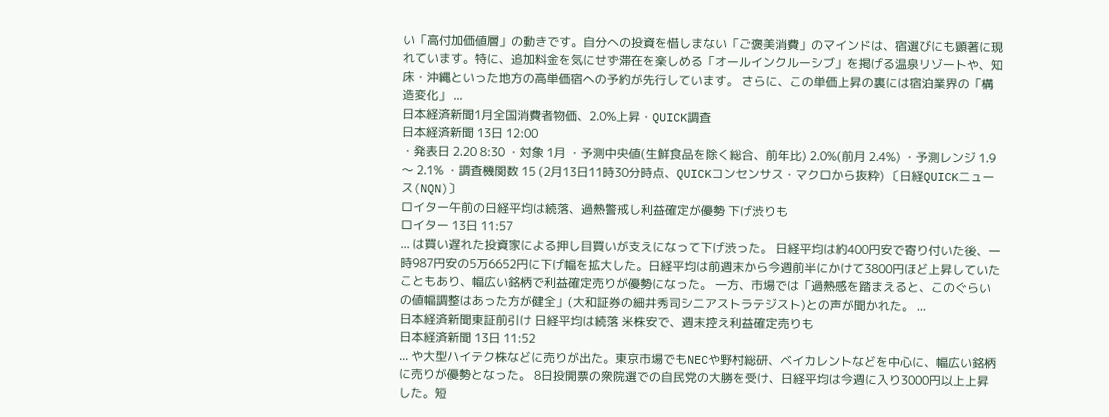い「高付加価値層」の動きです。自分への投資を惜しまない「ご褒美消費」のマインドは、宿選びにも顕著に現れています。特に、追加料金を気にせず滞在を楽しめる「オールインクルーシブ」を掲げる温泉リゾートや、知床・沖縄といった地方の高単価宿への予約が先行しています。 さらに、この単価上昇の裏には宿泊業界の「構造変化」 ...
日本経済新聞1月全国消費者物価、2.0%上昇・QUICK調査
日本経済新聞 13日 12:00
・発表日 2.20 8:30 ・対象 1月 ・予測中央値(生鮮食品を除く総合、前年比) 2.0%(前月 2.4%) ・予測レンジ 1.9〜 2.1% ・調査機関数 15 (2月13日11時30分時点、QUICKコンセンサス・マクロから抜粋) 〔日経QUICKニュース(NQN)〕
ロイター午前の日経平均は続落、過熱警戒し利益確定が優勢 下げ渋りも
ロイター 13日 11:57
... は買い遅れた投資家による押し目買いが支えになって下げ渋った。 日経平均は約400円安で寄り付いた後、一時987円安の5万6652円に下げ幅を拡大した。日経平均は前週末から今週前半にかけて3800円ほど上昇していたこともあり、幅広い銘柄で利益確定売りが優勢になった。 一方、市場では「過熱感を踏まえると、このぐらいの値幅調整はあった方が健全」(大和証券の細井秀司シニアストラテジスト)との声が聞かれた。 ...
日本経済新聞東証前引け 日経平均は続落 米株安で、週末控え利益確定売りも
日本経済新聞 13日 11:52
... や大型ハイテク株などに売りが出た。東京市場でもNECや野村総研、ベイカレントなどを中心に、幅広い銘柄に売りが優勢となった。 8日投開票の衆院選での自民党の大勝を受け、日経平均は今週に入り3000円以上上昇した。短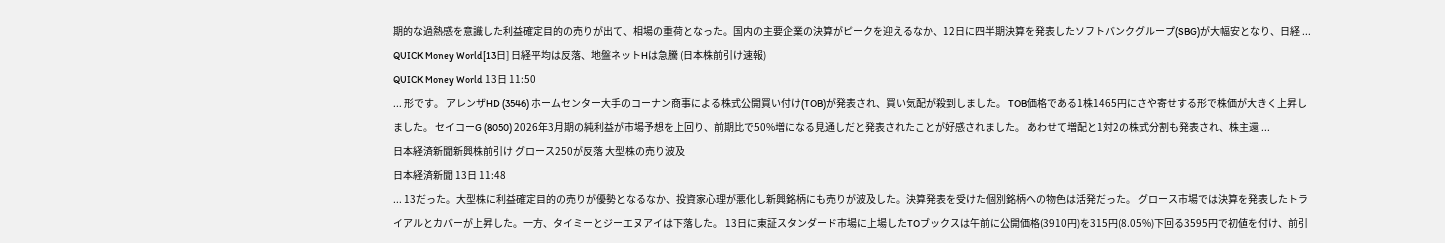期的な過熱感を意識した利益確定目的の売りが出て、相場の重荷となった。国内の主要企業の決算がピークを迎えるなか、12日に四半期決算を発表したソフトバンクグループ(SBG)が大幅安となり、日経 ...
QUICK Money World[13日] 日経平均は反落、地盤ネットHは急騰 (日本株前引け速報)
QUICK Money World 13日 11:50
... 形です。 アレンザHD (3546) ホームセンター大手のコーナン商事による株式公開買い付け(TOB)が発表され、買い気配が殺到しました。 TOB価格である1株1465円にさや寄せする形で株価が大きく上昇しました。 セイコーG (8050) 2026年3月期の純利益が市場予想を上回り、前期比で50%増になる見通しだと発表されたことが好感されました。 あわせて増配と1対2の株式分割も発表され、株主還 ...
日本経済新聞新興株前引け グロース250が反落 大型株の売り波及
日本経済新聞 13日 11:48
... 13だった。大型株に利益確定目的の売りが優勢となるなか、投資家心理が悪化し新興銘柄にも売りが波及した。決算発表を受けた個別銘柄への物色は活発だった。 グロース市場では決算を発表したトライアルとカバーが上昇した。一方、タイミーとジーエヌアイは下落した。 13日に東証スタンダード市場に上場したTOブックスは午前に公開価格(3910円)を315円(8.05%)下回る3595円で初値を付け、前引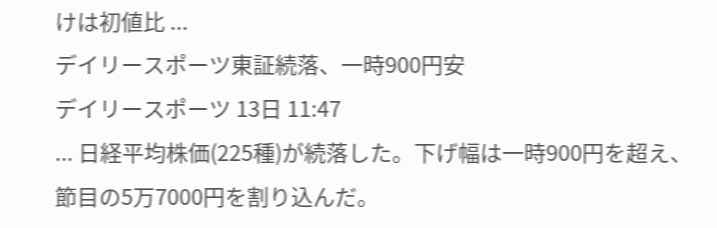けは初値比 ...
デイリースポーツ東証続落、一時900円安
デイリースポーツ 13日 11:47
... 日経平均株価(225種)が続落した。下げ幅は一時900円を超え、節目の5万7000円を割り込んだ。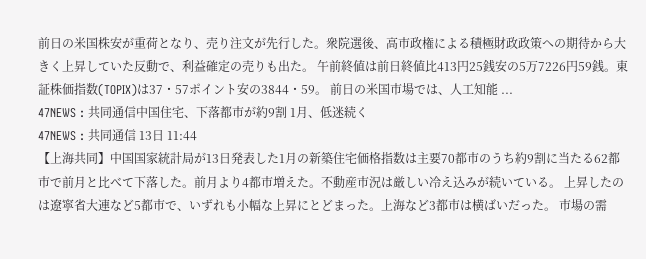前日の米国株安が重荷となり、売り注文が先行した。衆院選後、高市政権による積極財政政策への期待から大きく上昇していた反動で、利益確定の売りも出た。 午前終値は前日終値比413円25銭安の5万7226円59銭。東証株価指数(TOPIX)は37・57ポイント安の3844・59。 前日の米国市場では、人工知能 ...
47NEWS : 共同通信中国住宅、下落都市が約9割 1月、低迷続く
47NEWS : 共同通信 13日 11:44
【上海共同】中国国家統計局が13日発表した1月の新築住宅価格指数は主要70都市のうち約9割に当たる62都市で前月と比べて下落した。前月より4都市増えた。不動産市況は厳しい冷え込みが続いている。 上昇したのは遼寧省大連など5都市で、いずれも小幅な上昇にとどまった。上海など3都市は横ばいだった。 市場の需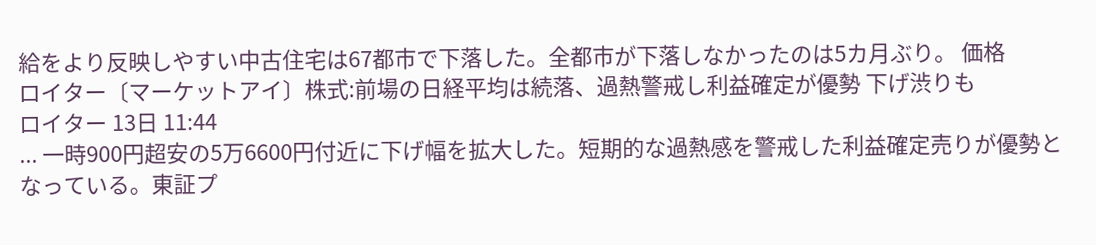給をより反映しやすい中古住宅は67都市で下落した。全都市が下落しなかったのは5カ月ぶり。 価格
ロイター〔マーケットアイ〕株式:前場の日経平均は続落、過熱警戒し利益確定が優勢 下げ渋りも
ロイター 13日 11:44
... 一時900円超安の5万6600円付近に下げ幅を拡大した。短期的な過熱感を警戒した利益確定売りが優勢となっている。東証プ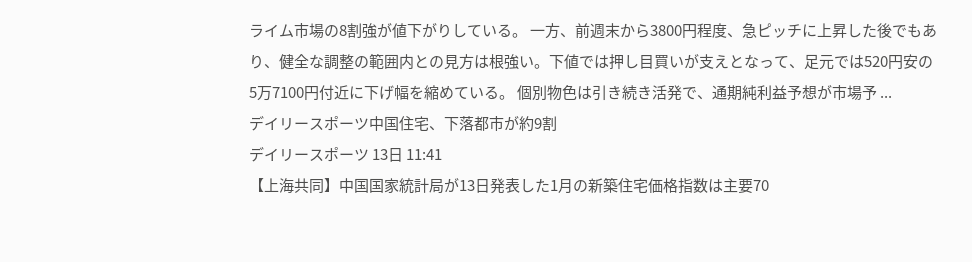ライム市場の8割強が値下がりしている。 一方、前週末から3800円程度、急ピッチに上昇した後でもあり、健全な調整の範囲内との見方は根強い。下値では押し目買いが支えとなって、足元では520円安の5万7100円付近に下げ幅を縮めている。 個別物色は引き続き活発で、通期純利益予想が市場予 ...
デイリースポーツ中国住宅、下落都市が約9割
デイリースポーツ 13日 11:41
【上海共同】中国国家統計局が13日発表した1月の新築住宅価格指数は主要70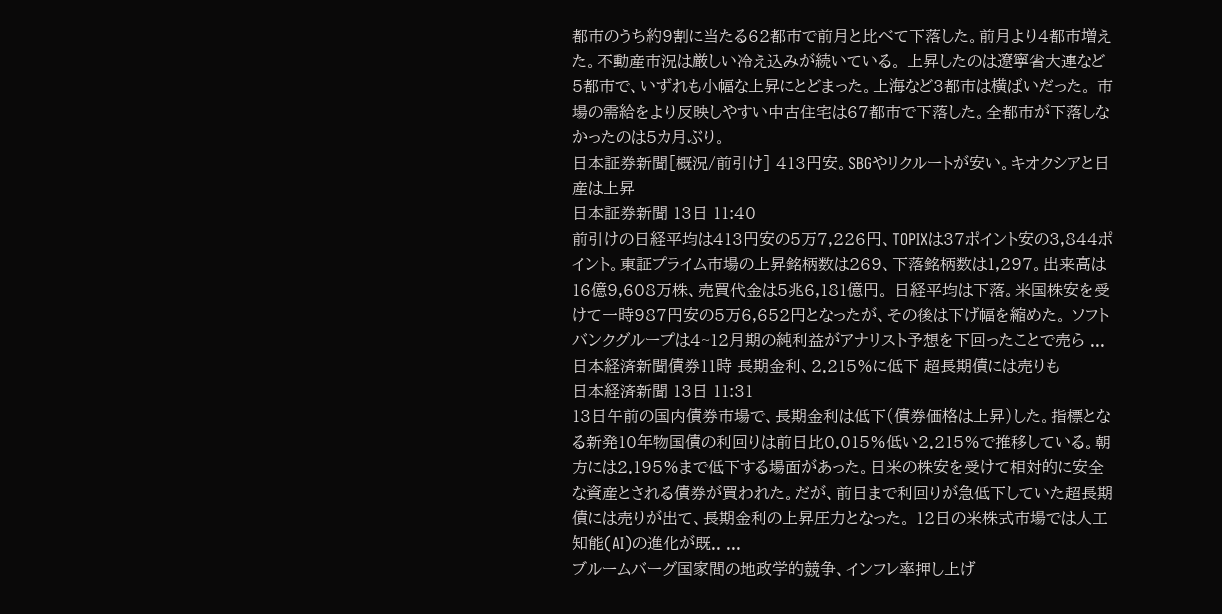都市のうち約9割に当たる62都市で前月と比べて下落した。前月より4都市増えた。不動産市況は厳しい冷え込みが続いている。 上昇したのは遼寧省大連など5都市で、いずれも小幅な上昇にとどまった。上海など3都市は横ばいだった。 市場の需給をより反映しやすい中古住宅は67都市で下落した。全都市が下落しなかったのは5カ月ぶり。
日本証券新聞[概況/前引け] 413円安。SBGやリクルートが安い。キオクシアと日産は上昇
日本証券新聞 13日 11:40
前引けの日経平均は413円安の5万7,226円、TOPIXは37ポイント安の3,844ポイント。東証プライム市場の上昇銘柄数は269、下落銘柄数は1,297。出来高は16億9,608万株、売買代金は5兆6,181億円。 日経平均は下落。米国株安を受けて一時987円安の5万6,652円となったが、その後は下げ幅を縮めた。 ソフトバンクグループは4~12月期の純利益がアナリスト予想を下回ったことで売ら ...
日本経済新聞債券11時 長期金利、2.215%に低下 超長期債には売りも
日本経済新聞 13日 11:31
13日午前の国内債券市場で、長期金利は低下(債券価格は上昇)した。指標となる新発10年物国債の利回りは前日比0.015%低い2.215%で推移している。朝方には2.195%まで低下する場面があった。日米の株安を受けて相対的に安全な資産とされる債券が買われた。だが、前日まで利回りが急低下していた超長期債には売りが出て、長期金利の上昇圧力となった。 12日の米株式市場では人工知能(AI)の進化が既.. ...
ブルームバーグ国家間の地政学的競争、インフレ率押し上げ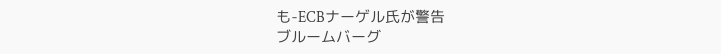も-ECBナーゲル氏が警告
ブルームバーグ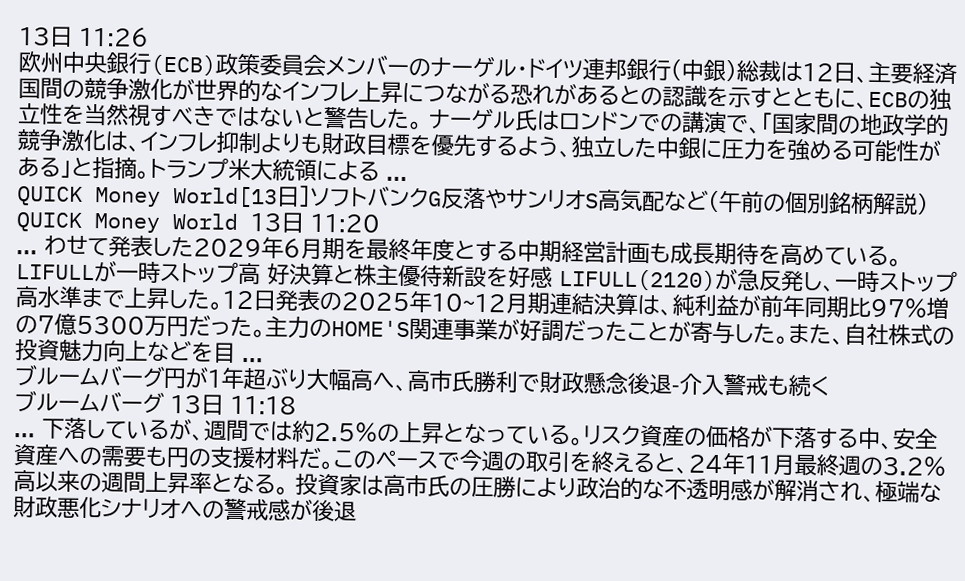13日 11:26
欧州中央銀行(ECB)政策委員会メンバーのナーゲル・ドイツ連邦銀行(中銀)総裁は12日、主要経済国間の競争激化が世界的なインフレ上昇につながる恐れがあるとの認識を示すとともに、ECBの独立性を当然視すべきではないと警告した。 ナーゲル氏はロンドンでの講演で、「国家間の地政学的競争激化は、インフレ抑制よりも財政目標を優先するよう、独立した中銀に圧力を強める可能性がある」と指摘。トランプ米大統領による ...
QUICK Money World[13日]ソフトバンクG反落やサンリオS高気配など(午前の個別銘柄解説)
QUICK Money World 13日 11:20
... わせて発表した2029年6月期を最終年度とする中期経営計画も成長期待を高めている。 LIFULLが一時ストップ高 好決算と株主優待新設を好感 LIFULL(2120)が急反発し、一時ストップ高水準まで上昇した。12日発表の2025年10~12月期連結決算は、純利益が前年同期比97%増の7億5300万円だった。主力のHOME'S関連事業が好調だったことが寄与した。また、自社株式の投資魅力向上などを目 ...
ブルームバーグ円が1年超ぶり大幅高へ、高市氏勝利で財政懸念後退-介入警戒も続く
ブルームバーグ 13日 11:18
... 下落しているが、週間では約2.5%の上昇となっている。リスク資産の価格が下落する中、安全資産への需要も円の支援材料だ。このペースで今週の取引を終えると、24年11月最終週の3.2%高以来の週間上昇率となる。 投資家は高市氏の圧勝により政治的な不透明感が解消され、極端な財政悪化シナリオへの警戒感が後退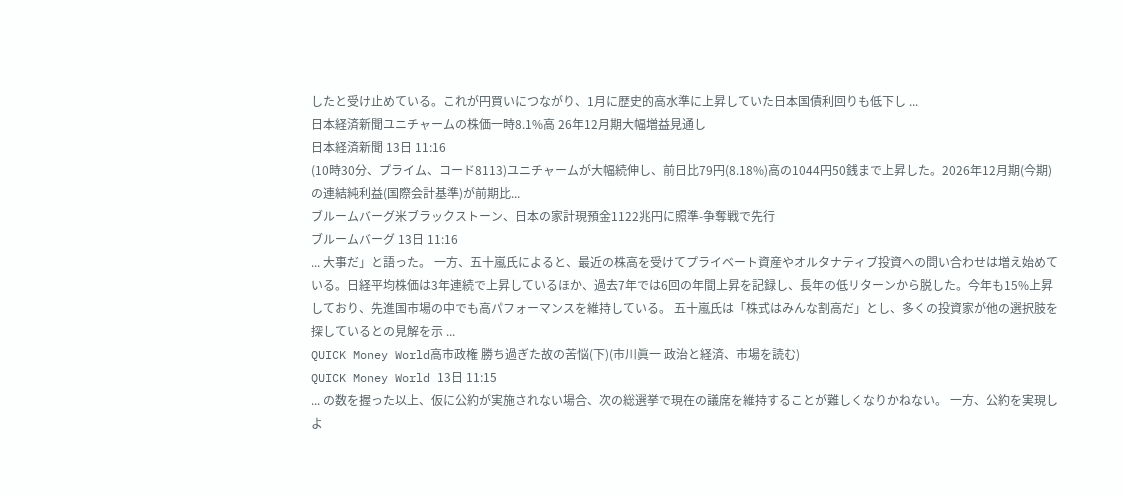したと受け止めている。これが円買いにつながり、1月に歴史的高水準に上昇していた日本国債利回りも低下し ...
日本経済新聞ユニチャームの株価一時8.1%高 26年12月期大幅増益見通し
日本経済新聞 13日 11:16
(10時30分、プライム、コード8113)ユニチャームが大幅続伸し、前日比79円(8.18%)高の1044円50銭まで上昇した。2026年12月期(今期)の連結純利益(国際会計基準)が前期比...
ブルームバーグ米ブラックストーン、日本の家計現預金1122兆円に照準-争奪戦で先行
ブルームバーグ 13日 11:16
... 大事だ」と語った。 一方、五十嵐氏によると、最近の株高を受けてプライベート資産やオルタナティブ投資への問い合わせは増え始めている。日経平均株価は3年連続で上昇しているほか、過去7年では6回の年間上昇を記録し、長年の低リターンから脱した。今年も15%上昇しており、先進国市場の中でも高パフォーマンスを維持している。 五十嵐氏は「株式はみんな割高だ」とし、多くの投資家が他の選択肢を探しているとの見解を示 ...
QUICK Money World高市政権 勝ち過ぎた故の苦悩(下)(市川眞一 政治と経済、市場を読む)
QUICK Money World 13日 11:15
... の数を握った以上、仮に公約が実施されない場合、次の総選挙で現在の議席を維持することが難しくなりかねない。 一方、公約を実現しよ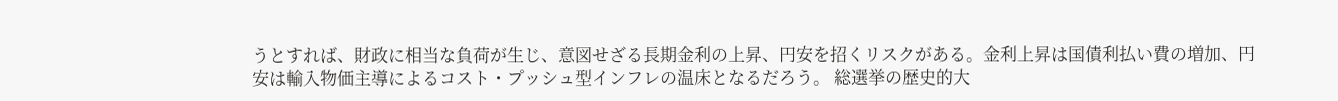うとすれば、財政に相当な負荷が生じ、意図せざる長期金利の上昇、円安を招くリスクがある。金利上昇は国債利払い費の増加、円安は輸入物価主導によるコスト・プッシュ型インフレの温床となるだろう。 総選挙の歴史的大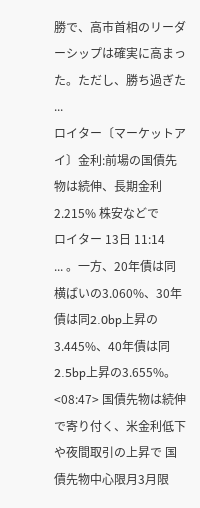勝で、高市首相のリーダーシップは確実に高まった。ただし、勝ち過ぎた ...
ロイター〔マーケットアイ〕金利:前場の国債先物は続伸、長期金利2.215% 株安などで
ロイター 13日 11:14
... 。一方、20年債は同横ばいの3.060%、30年債は同2.0bp上昇の3.445%、40年債は同2.5bp上昇の3.655%。 <08:47> 国債先物は続伸で寄り付く、米金利低下や夜間取引の上昇で 国債先物中心限月3月限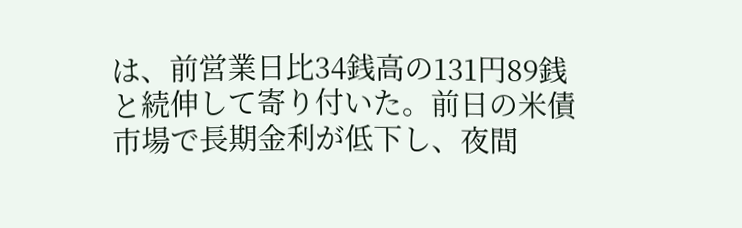は、前営業日比34銭高の131円89銭と続伸して寄り付いた。前日の米債市場で長期金利が低下し、夜間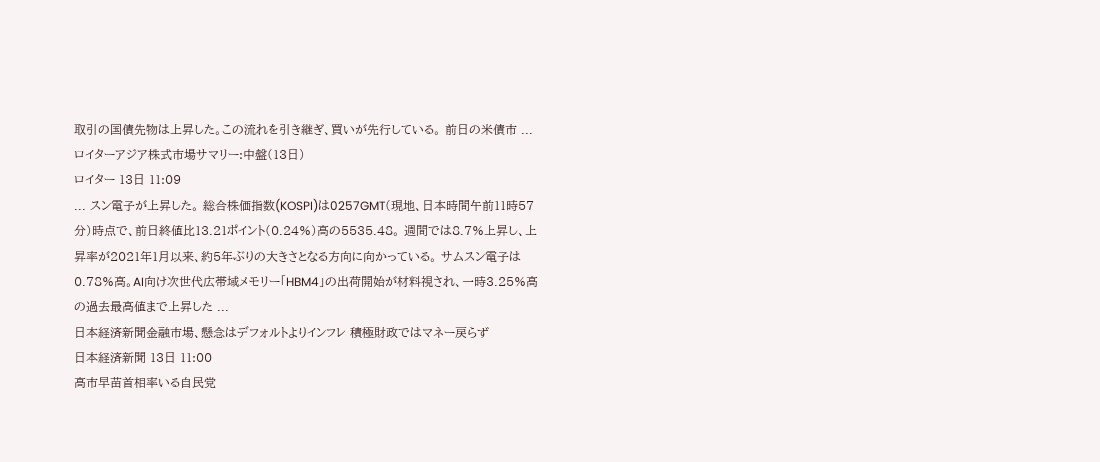取引の国債先物は上昇した。この流れを引き継ぎ、買いが先行している。 前日の米債市 ...
ロイターアジア株式市場サマリー:中盤(13日)
ロイター 13日 11:09
... スン電子が上昇した。 総合株価指数(KOSPI)は0257GMT(現地、日本時間午前11時57分)時点で、前日終値比13.21ポイント(0.24%)高の5535.48。 週間では8.7%上昇し、上昇率が2021年1月以来、約5年ぶりの大きさとなる方向に向かっている。 サムスン電子は0.78%高。AI向け次世代広帯域メモリー「HBM4」の出荷開始が材料視され、一時3.25%高の過去最高値まで上昇した ...
日本経済新聞金融市場、懸念はデフォルトよりインフレ 積極財政ではマネー戻らず
日本経済新聞 13日 11:00
高市早苗首相率いる自民党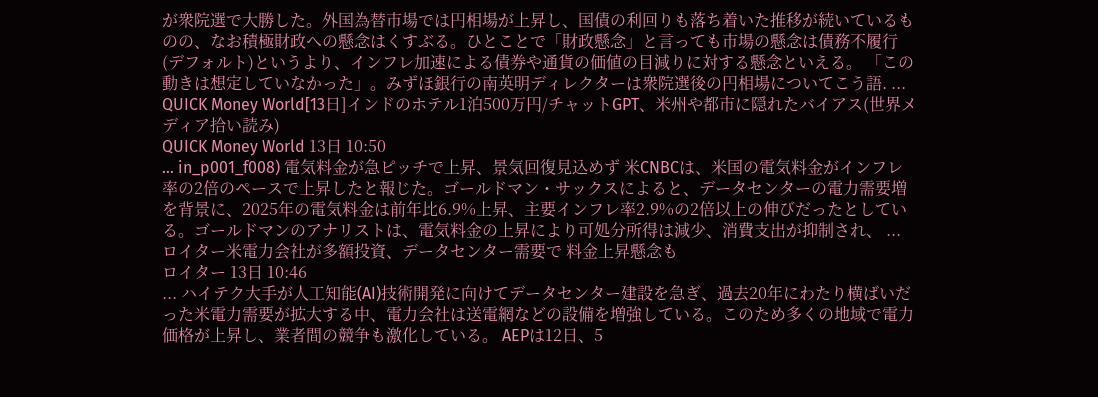が衆院選で大勝した。外国為替市場では円相場が上昇し、国債の利回りも落ち着いた推移が続いているものの、なお積極財政への懸念はくすぶる。ひとことで「財政懸念」と言っても市場の懸念は債務不履行(デフォルト)というより、インフレ加速による債券や通貨の価値の目減りに対する懸念といえる。 「この動きは想定していなかった」。みずほ銀行の南英明ディレクターは衆院選後の円相場についてこう語. ...
QUICK Money World[13日]インドのホテル1泊500万円/チャットGPT、米州や都市に隠れたバイアス(世界メディア拾い読み)
QUICK Money World 13日 10:50
... in_p001_f008) 電気料金が急ピッチで上昇、景気回復見込めず 米CNBCは、米国の電気料金がインフレ率の2倍のペースで上昇したと報じた。ゴールドマン・サックスによると、データセンターの電力需要増を背景に、2025年の電気料金は前年比6.9%上昇、主要インフレ率2.9%の2倍以上の伸びだったとしている。ゴールドマンのアナリストは、電気料金の上昇により可処分所得は減少、消費支出が抑制され、 ...
ロイター米電力会社が多額投資、データセンター需要で 料金上昇懸念も
ロイター 13日 10:46
... ハイテク大手が人工知能(AI)技術開発に向けてデータセンター建設を急ぎ、過去20年にわたり横ばいだった米電力需要が拡大する中、電力会社は送電網などの設備を増強している。このため多くの地域で電力価格が上昇し、業者間の競争も激化している。 AEPは12日、5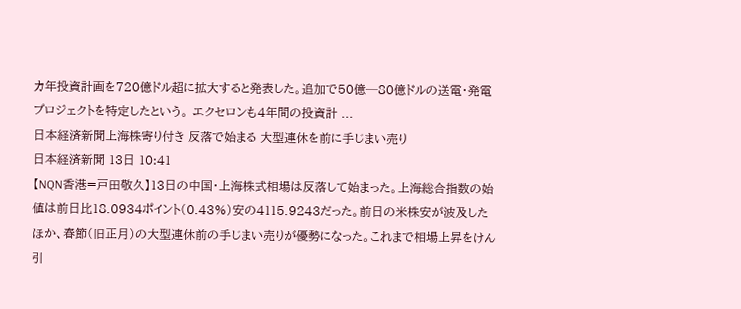カ年投資計画を720億ドル超に拡大すると発表した。追加で50億─80億ドルの送電・発電プロジェクトを特定したという。 エクセロンも4年間の投資計 ...
日本経済新聞上海株寄り付き 反落で始まる 大型連休を前に手じまい売り
日本経済新聞 13日 10:41
【NQN香港=戸田敬久】13日の中国・上海株式相場は反落して始まった。上海総合指数の始値は前日比18.0934ポイント(0.43%)安の4115.9243だった。前日の米株安が波及したほか、春節(旧正月)の大型連休前の手じまい売りが優勢になった。これまで相場上昇をけん引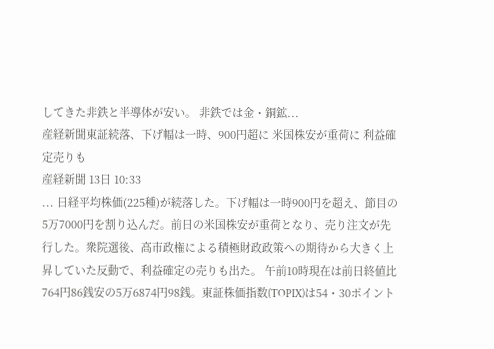してきた非鉄と半導体が安い。 非鉄では金・銅鉱...
産経新聞東証続落、下げ幅は一時、900円超に 米国株安が重荷に 利益確定売りも
産経新聞 13日 10:33
... 日経平均株価(225種)が続落した。下げ幅は一時900円を超え、節目の5万7000円を割り込んだ。前日の米国株安が重荷となり、売り注文が先行した。衆院選後、高市政権による積極財政政策への期待から大きく上昇していた反動で、利益確定の売りも出た。 午前10時現在は前日終値比764円86銭安の5万6874円98銭。東証株価指数(TOPIX)は54・30ポイント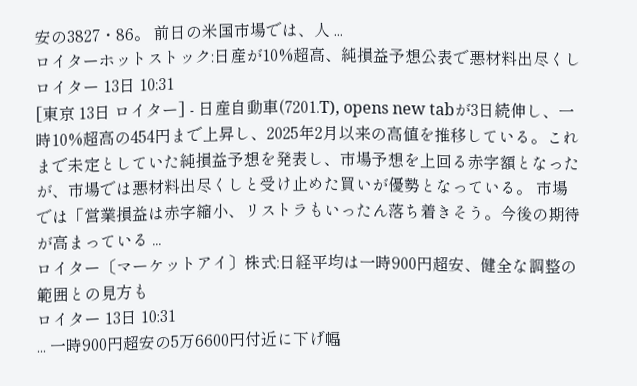安の3827・86。 前日の米国市場では、人 ...
ロイターホットストック:日産が10%超高、純損益予想公表で悪材料出尽くし
ロイター 13日 10:31
[東京 13日 ロイター] - 日産自動車(7201.T), opens new tabが3日続伸し、一時10%超高の454円まで上昇し、2025年2月以来の高値を推移している。これまで未定としていた純損益予想を発表し、市場予想を上回る赤字額となったが、市場では悪材料出尽くしと受け止めた買いが優勢となっている。 市場では「営業損益は赤字縮小、リストラもいったん落ち着きそう。今後の期待が高まっている ...
ロイター〔マーケットアイ〕株式:日経平均は一時900円超安、健全な調整の範囲との見方も
ロイター 13日 10:31
... 一時900円超安の5万6600円付近に下げ幅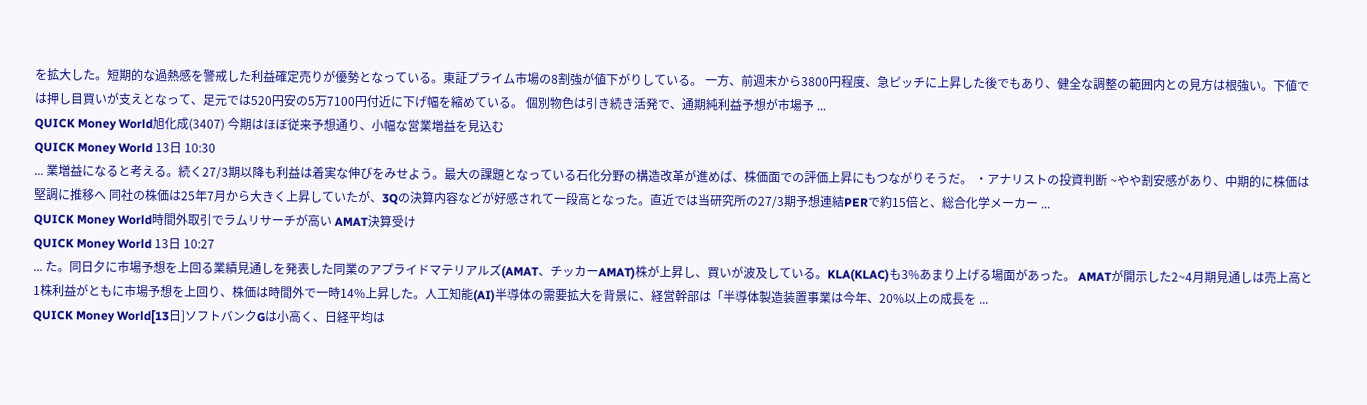を拡大した。短期的な過熱感を警戒した利益確定売りが優勢となっている。東証プライム市場の8割強が値下がりしている。 一方、前週末から3800円程度、急ピッチに上昇した後でもあり、健全な調整の範囲内との見方は根強い。下値では押し目買いが支えとなって、足元では520円安の5万7100円付近に下げ幅を縮めている。 個別物色は引き続き活発で、通期純利益予想が市場予 ...
QUICK Money World旭化成(3407) 今期はほぼ従来予想通り、小幅な営業増益を見込む
QUICK Money World 13日 10:30
... 業増益になると考える。続く27/3期以降も利益は着実な伸びをみせよう。最大の課題となっている石化分野の構造改革が進めば、株価面での評価上昇にもつながりそうだ。 ・アナリストの投資判断 ~やや割安感があり、中期的に株価は堅調に推移へ 同社の株価は25年7月から大きく上昇していたが、3Qの決算内容などが好感されて一段高となった。直近では当研究所の27/3期予想連結PERで約15倍と、総合化学メーカー ...
QUICK Money World時間外取引でラムリサーチが高い AMAT決算受け
QUICK Money World 13日 10:27
... た。同日夕に市場予想を上回る業績見通しを発表した同業のアプライドマテリアルズ(AMAT、チッカーAMAT)株が上昇し、買いが波及している。KLA(KLAC)も3%あまり上げる場面があった。 AMATが開示した2~4月期見通しは売上高と1株利益がともに市場予想を上回り、株価は時間外で一時14%上昇した。人工知能(AI)半導体の需要拡大を背景に、経営幹部は「半導体製造装置事業は今年、20%以上の成長を ...
QUICK Money World[13日]ソフトバンクGは小高く、日経平均は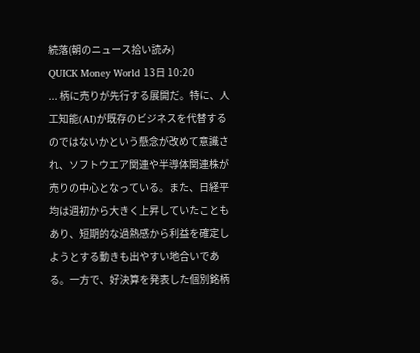続落(朝のニュース拾い読み)
QUICK Money World 13日 10:20
... 柄に売りが先行する展開だ。特に、人工知能(AI)が既存のビジネスを代替するのではないかという懸念が改めて意識され、ソフトウエア関連や半導体関連株が売りの中心となっている。また、日経平均は週初から大きく上昇していたこともあり、短期的な過熱感から利益を確定しようとする動きも出やすい地合いである。一方で、好決算を発表した個別銘柄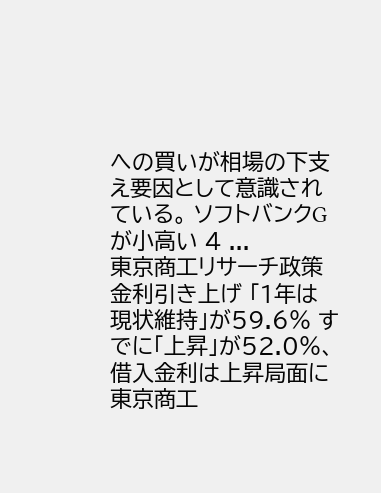への買いが相場の下支え要因として意識されている。 ソフトバンクGが小高い 4 ...
東京商工リサーチ政策金利引き上げ 「1年は現状維持」が59.6% すでに「上昇」が52.0%、借入金利は上昇局面に
東京商工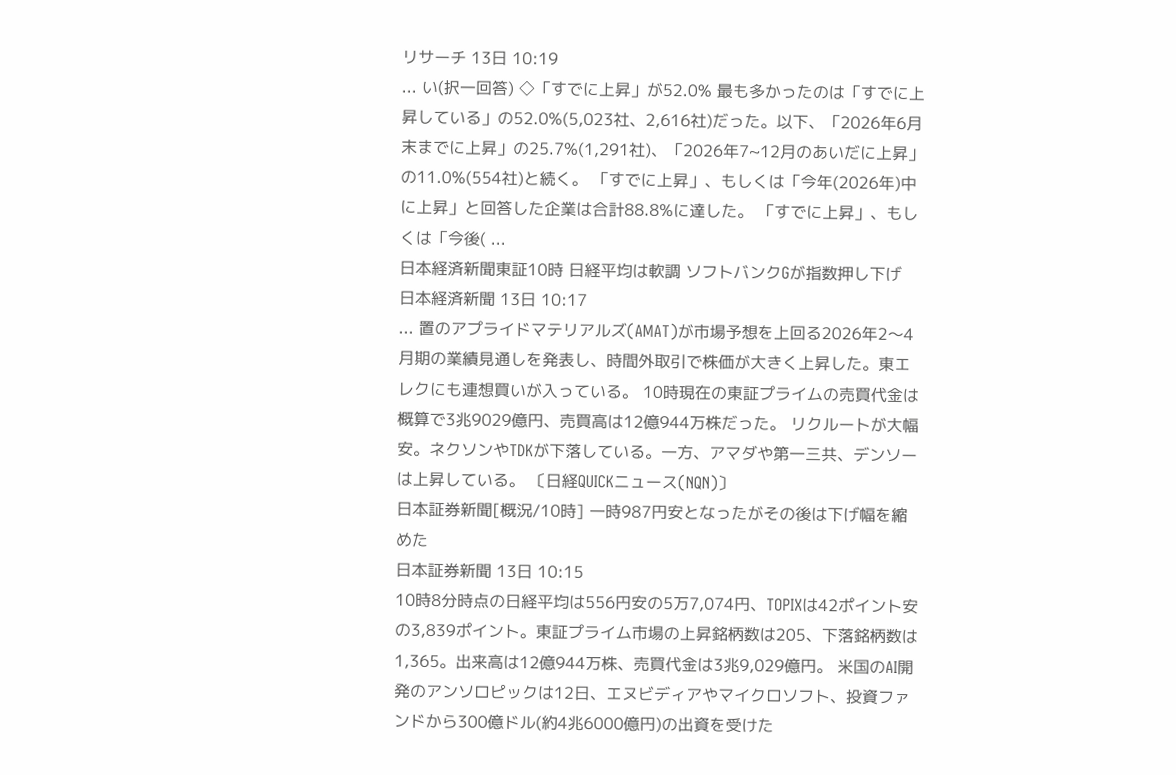リサーチ 13日 10:19
... い(択一回答) ◇「すでに上昇」が52.0% 最も多かったのは「すでに上昇している」の52.0%(5,023社、2,616社)だった。以下、「2026年6月末までに上昇」の25.7%(1,291社)、「2026年7~12月のあいだに上昇」の11.0%(554社)と続く。 「すでに上昇」、もしくは「今年(2026年)中に上昇」と回答した企業は合計88.8%に達した。 「すでに上昇」、もしくは「今後( ...
日本経済新聞東証10時 日経平均は軟調 ソフトバンクGが指数押し下げ
日本経済新聞 13日 10:17
... 置のアプライドマテリアルズ(AMAT)が市場予想を上回る2026年2〜4月期の業績見通しを発表し、時間外取引で株価が大きく上昇した。東エレクにも連想買いが入っている。 10時現在の東証プライムの売買代金は概算で3兆9029億円、売買高は12億944万株だった。 リクルートが大幅安。ネクソンやTDKが下落している。一方、アマダや第一三共、デンソーは上昇している。 〔日経QUICKニュース(NQN)〕
日本証券新聞[概況/10時] 一時987円安となったがその後は下げ幅を縮めた
日本証券新聞 13日 10:15
10時8分時点の日経平均は556円安の5万7,074円、TOPIXは42ポイント安の3,839ポイント。東証プライム市場の上昇銘柄数は205、下落銘柄数は1,365。出来高は12億944万株、売買代金は3兆9,029億円。 米国のAI開発のアンソロピックは12日、エヌビディアやマイクロソフト、投資ファンドから300億ドル(約4兆6000億円)の出資を受けた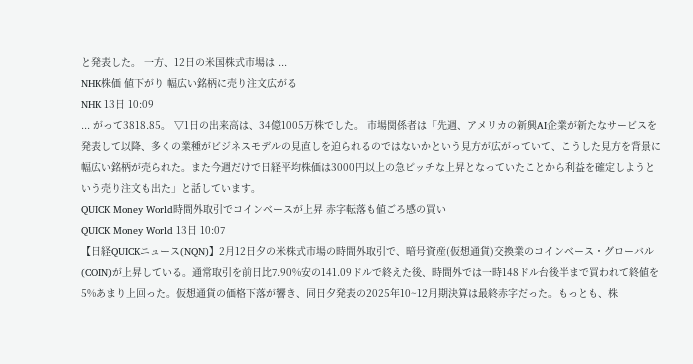と発表した。 一方、12日の米国株式市場は ...
NHK株価 値下がり 幅広い銘柄に売り注文広がる
NHK 13日 10:09
... がって3818.85。 ▽1日の出来高は、34億1005万株でした。 市場関係者は「先週、アメリカの新興AI企業が新たなサービスを発表して以降、多くの業種がビジネスモデルの見直しを迫られるのではないかという見方が広がっていて、こうした見方を背景に幅広い銘柄が売られた。また今週だけで日経平均株価は3000円以上の急ピッチな上昇となっていたことから利益を確定しようという売り注文も出た」と話しています。
QUICK Money World時間外取引でコインベースが上昇 赤字転落も値ごろ感の買い
QUICK Money World 13日 10:07
【日経QUICKニュース(NQN)】2月12日夕の米株式市場の時間外取引で、暗号資産(仮想通貨)交換業のコインベース・グローバル(COIN)が上昇している。通常取引を前日比7.90%安の141.09ドルで終えた後、時間外では一時148ドル台後半まで買われて終値を5%あまり上回った。仮想通貨の価格下落が響き、同日夕発表の2025年10~12月期決算は最終赤字だった。もっとも、株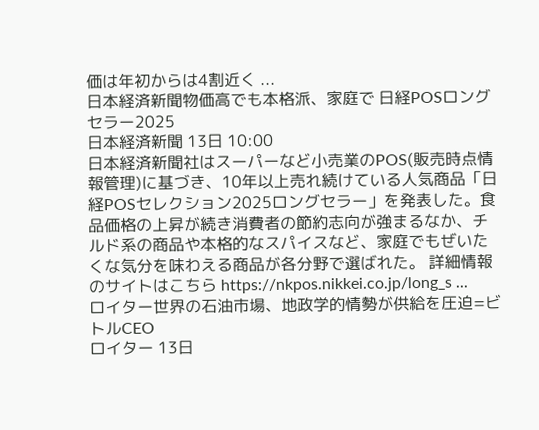価は年初からは4割近く ...
日本経済新聞物価高でも本格派、家庭で 日経POSロングセラー2025
日本経済新聞 13日 10:00
日本経済新聞社はスーパーなど小売業のPOS(販売時点情報管理)に基づき、10年以上売れ続けている人気商品「日経POSセレクション2025ロングセラー」を発表した。食品価格の上昇が続き消費者の節約志向が強まるなか、チルド系の商品や本格的なスパイスなど、家庭でもぜいたくな気分を味わえる商品が各分野で選ばれた。 詳細情報のサイトはこちら https://nkpos.nikkei.co.jp/long_s ...
ロイター世界の石油市場、地政学的情勢が供給を圧迫=ビトルCEO
ロイター 13日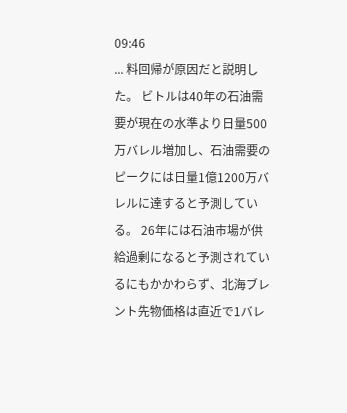09:46
... 料回帰が原因だと説明した。 ビトルは40年の石油需要が現在の水準より日量500万バレル増加し、石油需要のピークには日量1億1200万バレルに達すると予測している。 26年には石油市場が供給過剰になると予測されているにもかかわらず、北海ブレント先物価格は直近で1バレ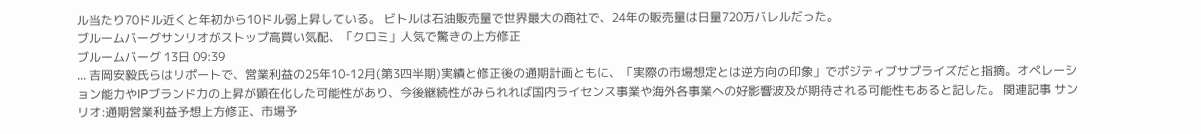ル当たり70ドル近くと年初から10ドル弱上昇している。 ビトルは石油販売量で世界最大の商社で、24年の販売量は日量720万バレルだった。
ブルームバーグサンリオがストップ高買い気配、「クロミ」人気で驚きの上方修正
ブルームバーグ 13日 09:39
... 吉岡安毅氏らはリポートで、営業利益の25年10-12月(第3四半期)実績と修正後の通期計画ともに、「実際の市場想定とは逆方向の印象」でポジティブサプライズだと指摘。オペレーション能力やIPブランド力の上昇が顕在化した可能性があり、今後継続性がみられれば国内ライセンス事業や海外各事業への好影響波及が期待される可能性もあると記した。 関連記事 サンリオ:通期営業利益予想上方修正、市場予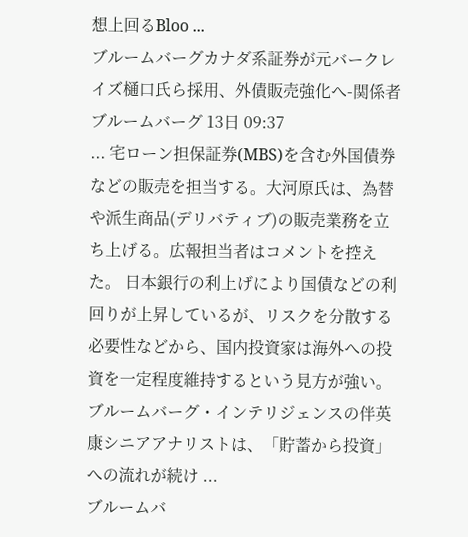想上回るBloo ...
ブルームバーグカナダ系証券が元バークレイズ樋口氏ら採用、外債販売強化へ-関係者
ブルームバーグ 13日 09:37
... 宅ローン担保証券(MBS)を含む外国債券などの販売を担当する。大河原氏は、為替や派生商品(デリバティブ)の販売業務を立ち上げる。広報担当者はコメントを控えた。 日本銀行の利上げにより国債などの利回りが上昇しているが、リスクを分散する必要性などから、国内投資家は海外への投資を一定程度維持するという見方が強い。 ブルームバーグ・インテリジェンスの伴英康シニアアナリストは、「貯蓄から投資」への流れが続け ...
ブルームバ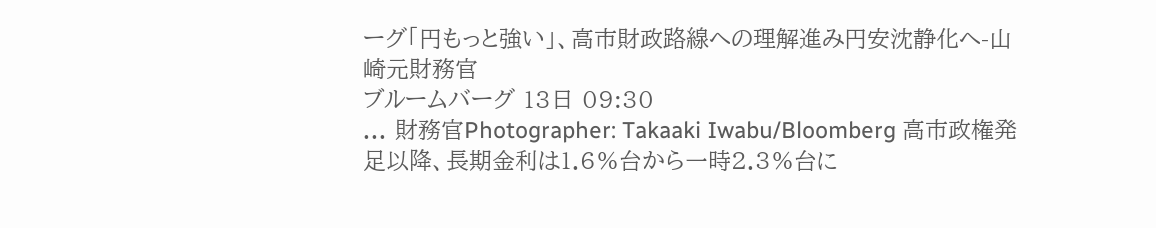ーグ「円もっと強い」、高市財政路線への理解進み円安沈静化へ-山崎元財務官
ブルームバーグ 13日 09:30
... 財務官Photographer: Takaaki Iwabu/Bloomberg 高市政権発足以降、長期金利は1.6%台から一時2.3%台に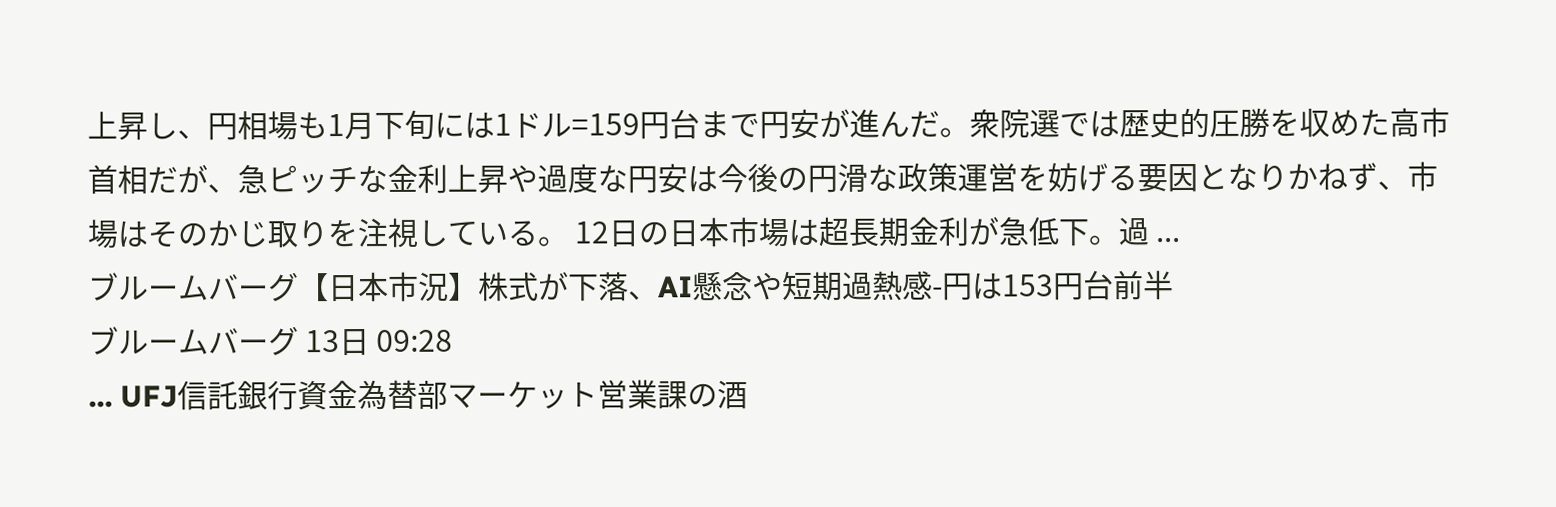上昇し、円相場も1月下旬には1ドル=159円台まで円安が進んだ。衆院選では歴史的圧勝を収めた高市首相だが、急ピッチな金利上昇や過度な円安は今後の円滑な政策運営を妨げる要因となりかねず、市場はそのかじ取りを注視している。 12日の日本市場は超長期金利が急低下。過 ...
ブルームバーグ【日本市況】株式が下落、AI懸念や短期過熱感-円は153円台前半
ブルームバーグ 13日 09:28
... UFJ信託銀行資金為替部マーケット営業課の酒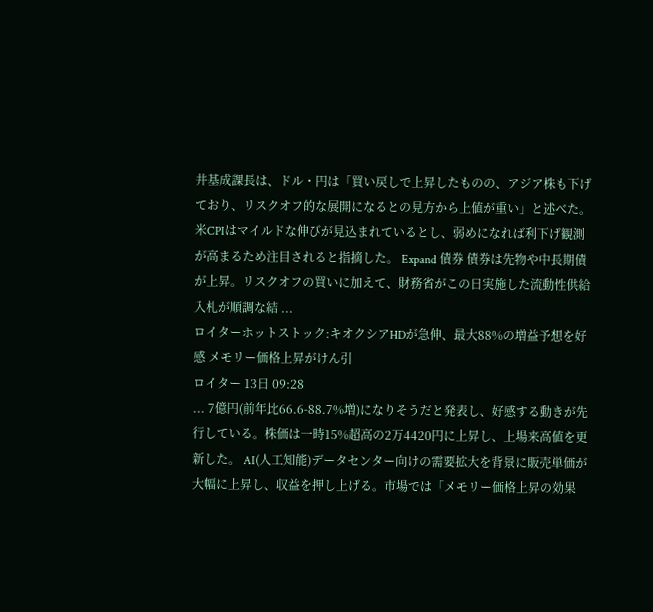井基成課長は、ドル・円は「買い戻しで上昇したものの、アジア株も下げており、リスクオフ的な展開になるとの見方から上値が重い」と述べた。米CPIはマイルドな伸びが見込まれているとし、弱めになれば利下げ観測が高まるため注目されると指摘した。 Expand 債券 債券は先物や中長期債が上昇。リスクオフの買いに加えて、財務省がこの日実施した流動性供給入札が順調な結 ...
ロイターホットストック:キオクシアHDが急伸、最大88%の増益予想を好感 メモリー価格上昇がけん引
ロイター 13日 09:28
... 7億円(前年比66.6-88.7%増)になりそうだと発表し、好感する動きが先行している。株価は一時15%超高の2万4420円に上昇し、上場来高値を更新した。 AI(人工知能)データセンター向けの需要拡大を背景に販売単価が大幅に上昇し、収益を押し上げる。市場では「メモリー価格上昇の効果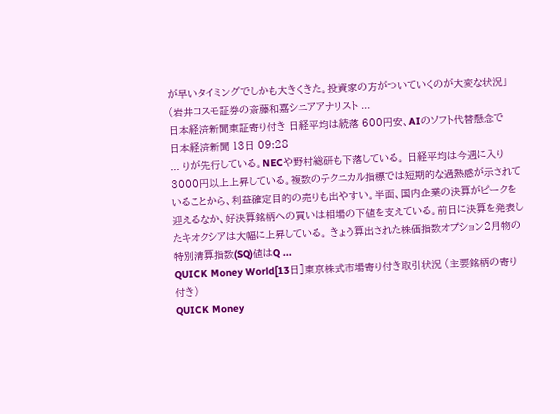が早いタイミングでしかも大きくきた。投資家の方がついていくのが大変な状況」(岩井コスモ証券の斎藤和嘉シニアアナリスト ...
日本経済新聞東証寄り付き 日経平均は続落 600円安、AIのソフト代替懸念で
日本経済新聞 13日 09:28
... りが先行している。NECや野村総研も下落している。 日経平均は今週に入り3000円以上上昇している。複数のテクニカル指標では短期的な過熱感が示されていることから、利益確定目的の売りも出やすい。半面、国内企業の決算がピークを迎えるなか、好決算銘柄への買いは相場の下値を支えている。前日に決算を発表したキオクシアは大幅に上昇している。 きょう算出された株価指数オプション2月物の特別清算指数(SQ)値はQ ...
QUICK Money World[13日]東京株式市場寄り付き取引状況 (主要銘柄の寄り付き)
QUICK Money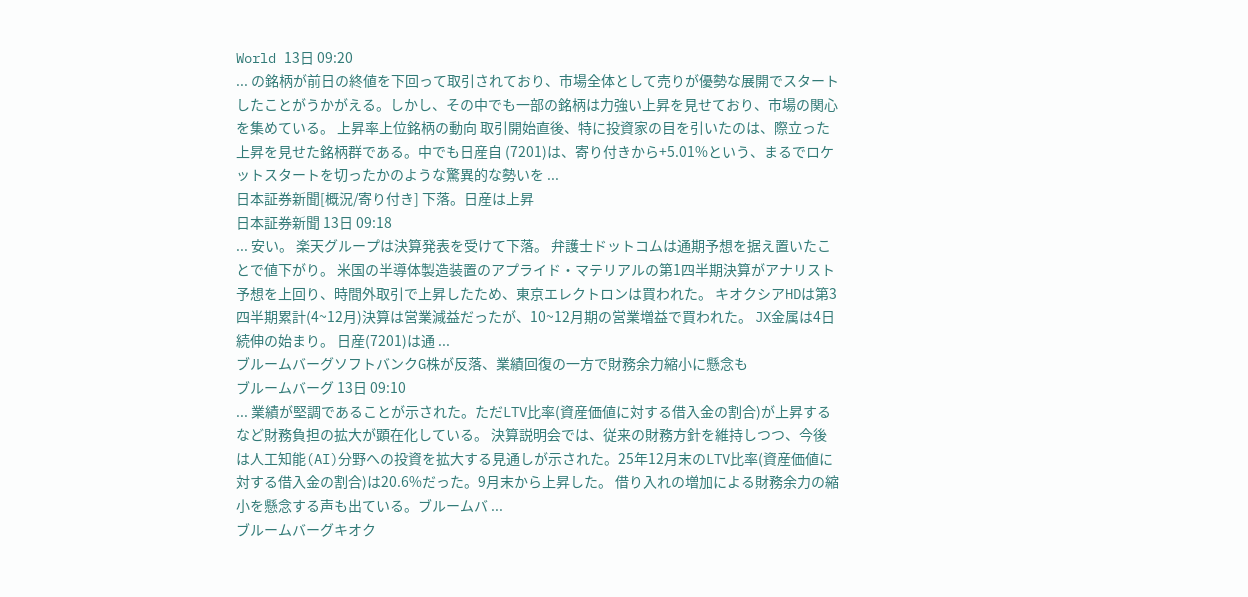World 13日 09:20
... の銘柄が前日の終値を下回って取引されており、市場全体として売りが優勢な展開でスタートしたことがうかがえる。しかし、その中でも一部の銘柄は力強い上昇を見せており、市場の関心を集めている。 上昇率上位銘柄の動向 取引開始直後、特に投資家の目を引いたのは、際立った上昇を見せた銘柄群である。中でも日産自 (7201)は、寄り付きから+5.01%という、まるでロケットスタートを切ったかのような驚異的な勢いを ...
日本証券新聞[概況/寄り付き] 下落。日産は上昇
日本証券新聞 13日 09:18
... 安い。 楽天グループは決算発表を受けて下落。 弁護士ドットコムは通期予想を据え置いたことで値下がり。 米国の半導体製造装置のアプライド・マテリアルの第1四半期決算がアナリスト予想を上回り、時間外取引で上昇したため、東京エレクトロンは買われた。 キオクシアHDは第3四半期累計(4~12月)決算は営業減益だったが、10~12月期の営業増益で買われた。 JX金属は4日続伸の始まり。 日産(7201)は通 ...
ブルームバーグソフトバンクG株が反落、業績回復の一方で財務余力縮小に懸念も
ブルームバーグ 13日 09:10
... 業績が堅調であることが示された。ただLTV比率(資産価値に対する借入金の割合)が上昇するなど財務負担の拡大が顕在化している。 決算説明会では、従来の財務方針を維持しつつ、今後は人工知能(AI)分野への投資を拡大する見通しが示された。25年12月末のLTV比率(資産価値に対する借入金の割合)は20.6%だった。9月末から上昇した。 借り入れの増加による財務余力の縮小を懸念する声も出ている。ブルームバ ...
ブルームバーグキオク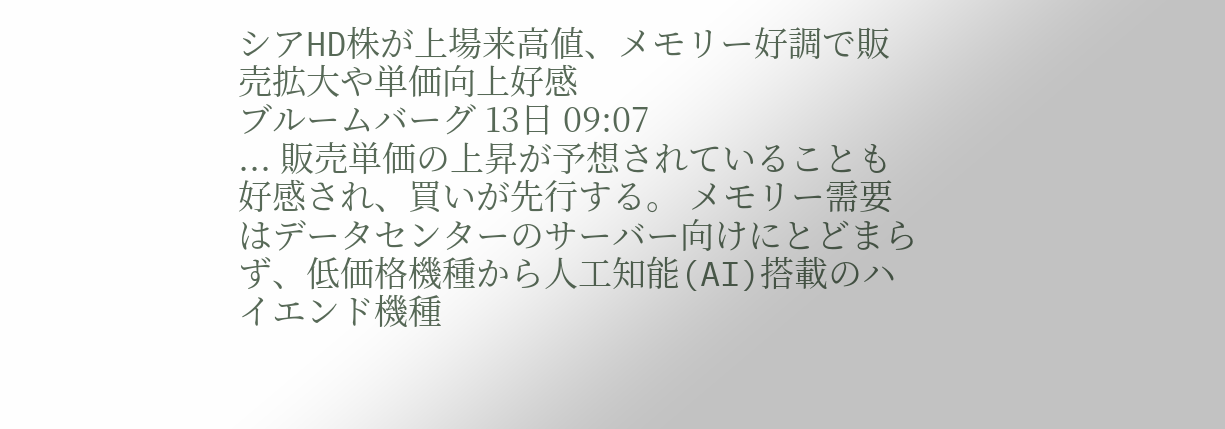シアHD株が上場来高値、メモリー好調で販売拡大や単価向上好感
ブルームバーグ 13日 09:07
... 販売単価の上昇が予想されていることも好感され、買いが先行する。 メモリー需要はデータセンターのサーバー向けにとどまらず、低価格機種から人工知能(AI)搭載のハイエンド機種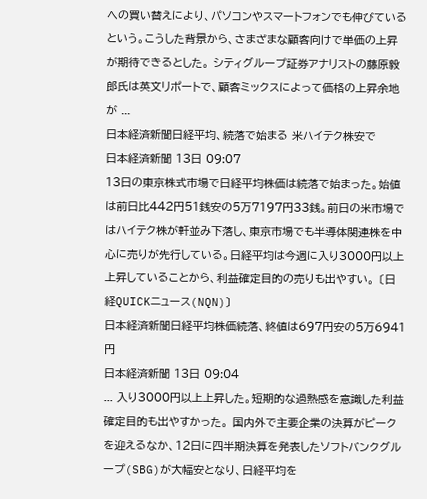への買い替えにより、パソコンやスマートフォンでも伸びているという。こうした背景から、さまざまな顧客向けで単価の上昇が期待できるとした。 シティグループ証券アナリストの藤原毅郎氏は英文リポートで、顧客ミックスによって価格の上昇余地が ...
日本経済新聞日経平均、続落で始まる 米ハイテク株安で
日本経済新聞 13日 09:07
13日の東京株式市場で日経平均株価は続落で始まった。始値は前日比442円51銭安の5万7197円33銭。前日の米市場ではハイテク株が軒並み下落し、東京市場でも半導体関連株を中心に売りが先行している。日経平均は今週に入り3000円以上上昇していることから、利益確定目的の売りも出やすい。 〔日経QUICKニュース(NQN)〕
日本経済新聞日経平均株価続落、終値は697円安の5万6941円
日本経済新聞 13日 09:04
... 入り3000円以上上昇した。短期的な過熱感を意識した利益確定目的も出やすかった。 国内外で主要企業の決算がピークを迎えるなか、12日に四半期決算を発表したソフトバンクグループ(SBG)が大幅安となり、日経平均を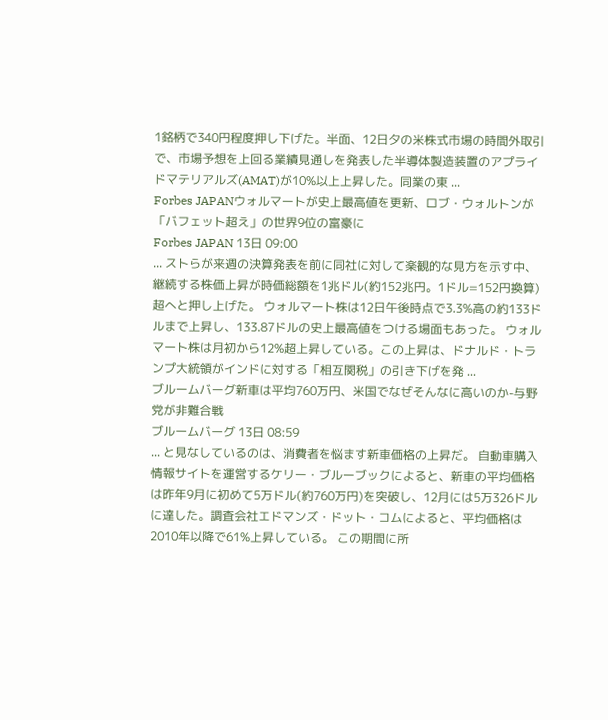1銘柄で340円程度押し下げた。半面、12日夕の米株式市場の時間外取引で、市場予想を上回る業績見通しを発表した半導体製造装置のアプライドマテリアルズ(AMAT)が10%以上上昇した。同業の東 ...
Forbes JAPANウォルマートが史上最高値を更新、ロブ・ウォルトンが「バフェット超え」の世界9位の富豪に
Forbes JAPAN 13日 09:00
... ストらが来週の決算発表を前に同社に対して楽観的な見方を示す中、継続する株価上昇が時価総額を1兆ドル(約152兆円。1ドル=152円換算)超へと押し上げた。 ウォルマート株は12日午後時点で3.3%高の約133ドルまで上昇し、133.87ドルの史上最高値をつける場面もあった。 ウォルマート株は月初から12%超上昇している。この上昇は、ドナルド・トランプ大統領がインドに対する「相互関税」の引き下げを発 ...
ブルームバーグ新車は平均760万円、米国でなぜそんなに高いのか-与野党が非難合戦
ブルームバーグ 13日 08:59
... と見なしているのは、消費者を悩ます新車価格の上昇だ。 自動車購入情報サイトを運営するケリー・ブルーブックによると、新車の平均価格は昨年9月に初めて5万ドル(約760万円)を突破し、12月には5万326ドルに達した。調査会社エドマンズ・ドット・コムによると、平均価格は2010年以降で61%上昇している。 この期間に所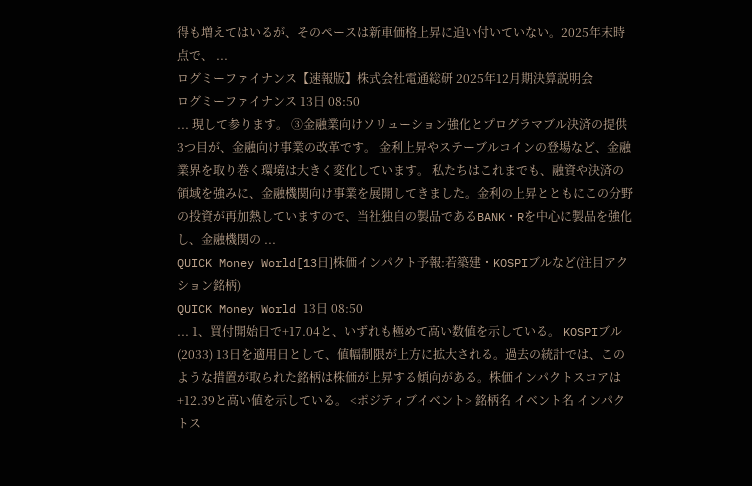得も増えてはいるが、そのペースは新車価格上昇に追い付いていない。2025年末時点で、 ...
ログミーファイナンス【速報版】株式会社電通総研 2025年12月期決算説明会
ログミーファイナンス 13日 08:50
... 現して参ります。 ③金融業向けソリューション強化とプログラマブル決済の提供 3つ目が、金融向け事業の改革です。 金利上昇やステーブルコインの登場など、金融業界を取り巻く環境は大きく変化しています。 私たちはこれまでも、融資や決済の領域を強みに、金融機関向け事業を展開してきました。金利の上昇とともにこの分野の投資が再加熱していますので、当社独自の製品であるBANK・Rを中心に製品を強化し、金融機関の ...
QUICK Money World[13日]株価インパクト予報:若築建・KOSPIブルなど(注目アクション銘柄)
QUICK Money World 13日 08:50
... 1、買付開始日で+17.04と、いずれも極めて高い数値を示している。 KOSPIブル(2033) 13日を適用日として、値幅制限が上方に拡大される。過去の統計では、このような措置が取られた銘柄は株価が上昇する傾向がある。株価インパクトスコアは+12.39と高い値を示している。 <ポジティブイベント> 銘柄名 イベント名 インパクトス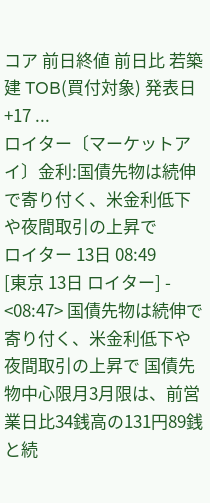コア 前日終値 前日比 若築建 TOB(買付対象) 発表日 +17 ...
ロイター〔マーケットアイ〕金利:国債先物は続伸で寄り付く、米金利低下や夜間取引の上昇で
ロイター 13日 08:49
[東京 13日 ロイター] - <08:47> 国債先物は続伸で寄り付く、米金利低下や夜間取引の上昇で 国債先物中心限月3月限は、前営業日比34銭高の131円89銭と続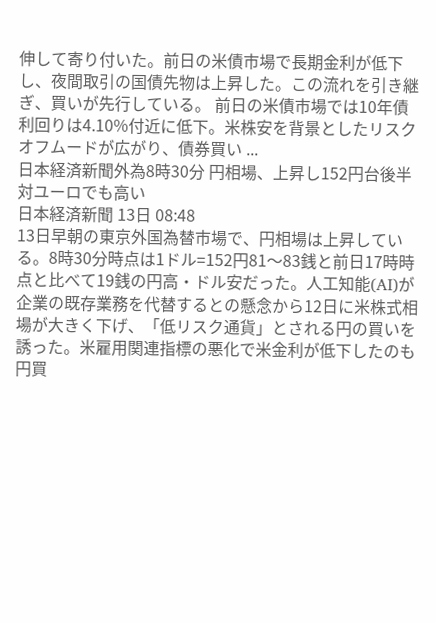伸して寄り付いた。前日の米債市場で長期金利が低下し、夜間取引の国債先物は上昇した。この流れを引き継ぎ、買いが先行している。 前日の米債市場では10年債利回りは4.10%付近に低下。米株安を背景としたリスクオフムードが広がり、債券買い ...
日本経済新聞外為8時30分 円相場、上昇し152円台後半 対ユーロでも高い
日本経済新聞 13日 08:48
13日早朝の東京外国為替市場で、円相場は上昇している。8時30分時点は1ドル=152円81〜83銭と前日17時時点と比べて19銭の円高・ドル安だった。人工知能(AI)が企業の既存業務を代替するとの懸念から12日に米株式相場が大きく下げ、「低リスク通貨」とされる円の買いを誘った。米雇用関連指標の悪化で米金利が低下したのも円買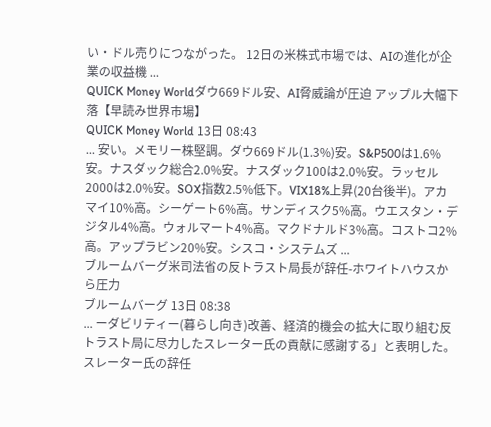い・ドル売りにつながった。 12日の米株式市場では、AIの進化が企業の収益機 ...
QUICK Money Worldダウ669ドル安、AI脅威論が圧迫 アップル大幅下落【早読み世界市場】
QUICK Money World 13日 08:43
... 安い。メモリー株堅調。ダウ669ドル(1.3%)安。S&P500は1.6%安。ナスダック総合2.0%安。ナスダック100は2.0%安。ラッセル2000は2.0%安。SOX指数2.5%低下。VIX18%上昇(20台後半)。アカマイ10%高。シーゲート6%高。サンディスク5%高。ウエスタン・デジタル4%高。ウォルマート4%高。マクドナルド3%高。コストコ2%高。アップラビン20%安。シスコ・システムズ ...
ブルームバーグ米司法省の反トラスト局長が辞任-ホワイトハウスから圧力
ブルームバーグ 13日 08:38
... ーダビリティー(暮らし向き)改善、経済的機会の拡大に取り組む反トラスト局に尽力したスレーター氏の貢献に感謝する」と表明した。 スレーター氏の辞任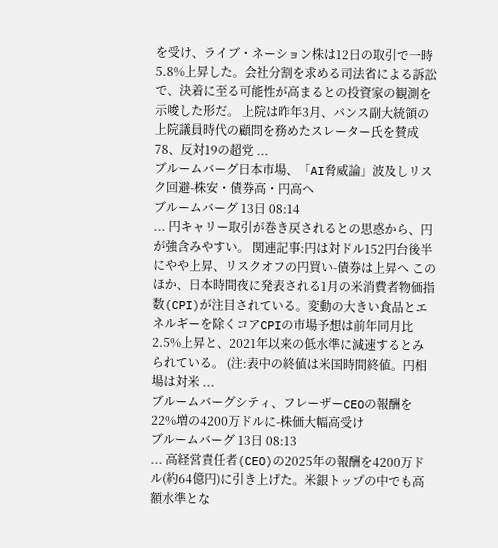を受け、ライブ・ネーション株は12日の取引で一時5.8%上昇した。会社分割を求める司法省による訴訟で、決着に至る可能性が高まるとの投資家の観測を示唆した形だ。 上院は昨年3月、バンス副大統領の上院議員時代の顧問を務めたスレーター氏を賛成78、反対19の超党 ...
ブルームバーグ日本市場、「AI脅威論」波及しリスク回避-株安・債券高・円高へ
ブルームバーグ 13日 08:14
... 円キャリー取引が巻き戻されるとの思惑から、円が強含みやすい。 関連記事:円は対ドル152円台後半にやや上昇、リスクオフの円買い-債券は上昇へ このほか、日本時間夜に発表される1月の米消費者物価指数(CPI)が注目されている。変動の大きい食品とエネルギーを除くコアCPIの市場予想は前年同月比2.5%上昇と、2021年以来の低水準に減速するとみられている。 (注:表中の終値は米国時間終値。円相場は対米 ...
ブルームバーグシティ、フレーザーCEOの報酬を22%増の4200万ドルに-株価大幅高受け
ブルームバーグ 13日 08:13
... 高経営責任者(CEO)の2025年の報酬を4200万ドル(約64億円)に引き上げた。米銀トップの中でも高額水準とな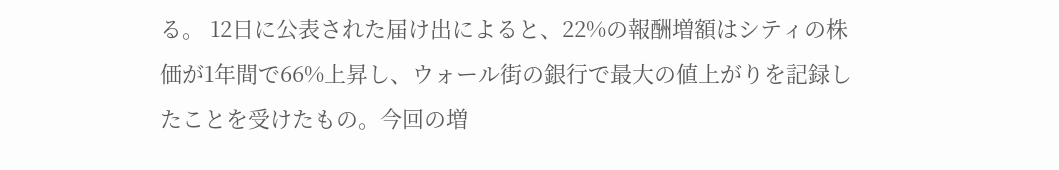る。 12日に公表された届け出によると、22%の報酬増額はシティの株価が1年間で66%上昇し、ウォール街の銀行で最大の値上がりを記録したことを受けたもの。今回の増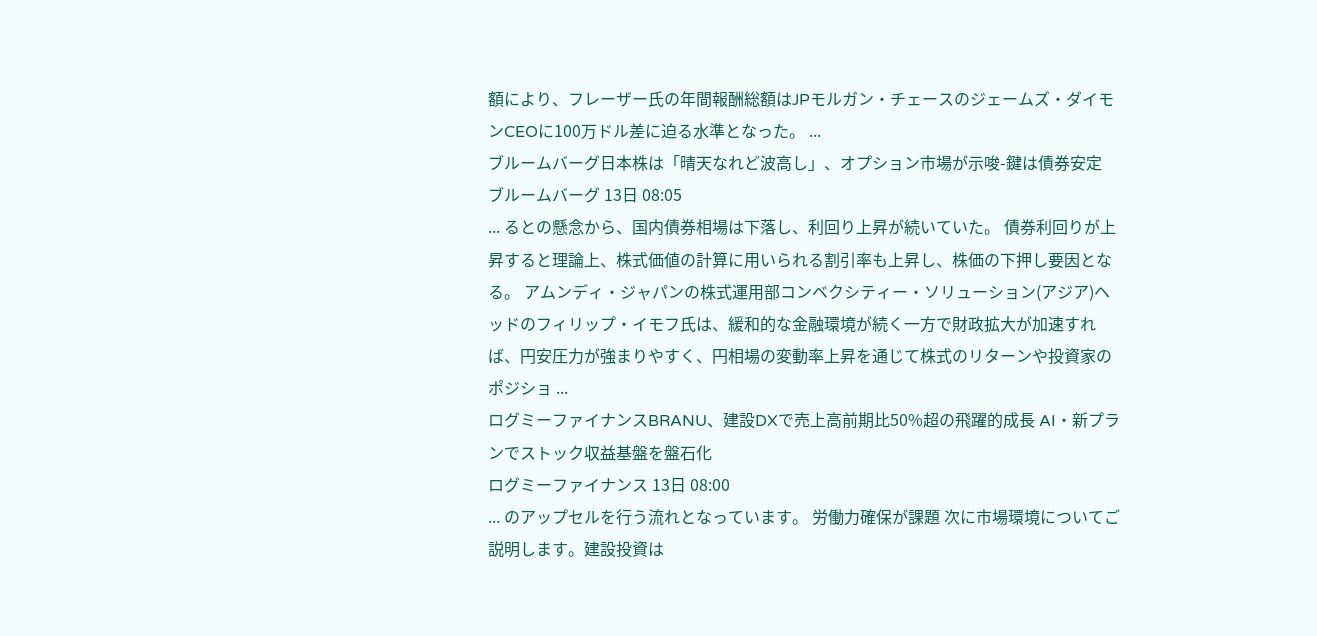額により、フレーザー氏の年間報酬総額はJPモルガン・チェースのジェームズ・ダイモンCEOに100万ドル差に迫る水準となった。 ...
ブルームバーグ日本株は「晴天なれど波高し」、オプション市場が示唆-鍵は債券安定
ブルームバーグ 13日 08:05
... るとの懸念から、国内債券相場は下落し、利回り上昇が続いていた。 債券利回りが上昇すると理論上、株式価値の計算に用いられる割引率も上昇し、株価の下押し要因となる。 アムンディ・ジャパンの株式運用部コンベクシティー・ソリューション(アジア)ヘッドのフィリップ・イモフ氏は、緩和的な金融環境が続く一方で財政拡大が加速すれば、円安圧力が強まりやすく、円相場の変動率上昇を通じて株式のリターンや投資家のポジショ ...
ログミーファイナンスBRANU、建設DXで売上高前期比50%超の飛躍的成長 AI・新プランでストック収益基盤を盤石化
ログミーファイナンス 13日 08:00
... のアップセルを行う流れとなっています。 労働力確保が課題 次に市場環境についてご説明します。建設投資は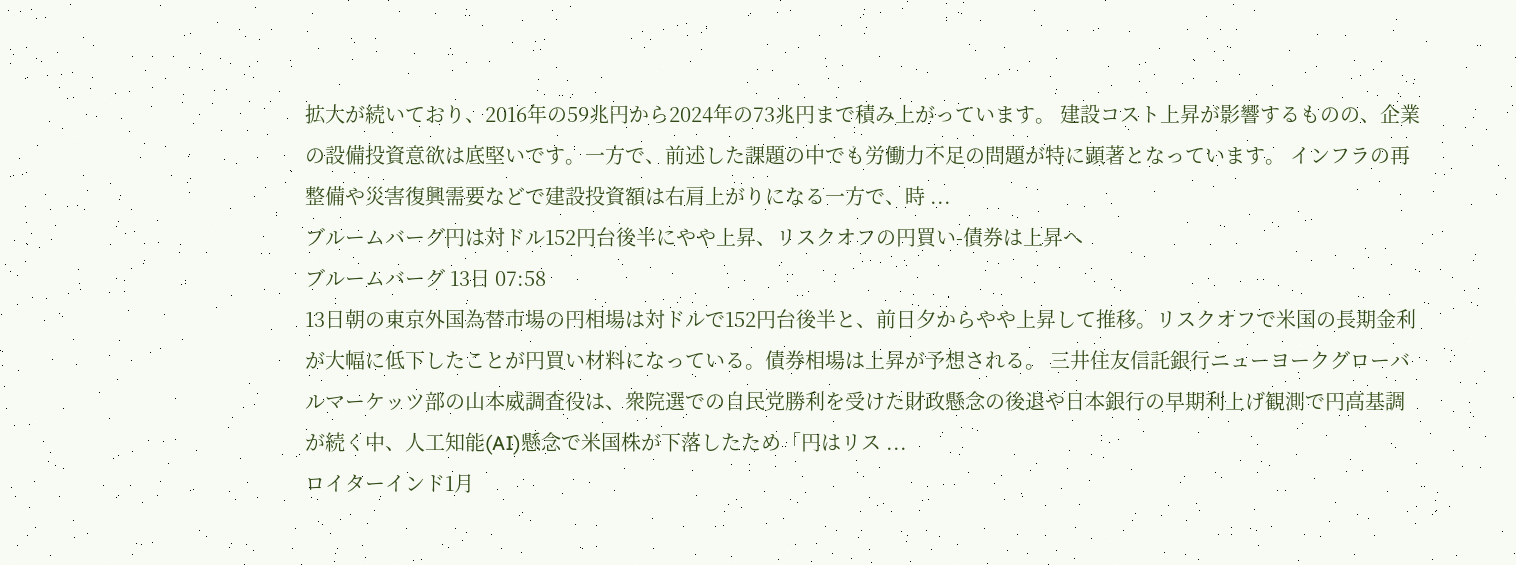拡大が続いており、2016年の59兆円から2024年の73兆円まで積み上がっています。 建設コスト上昇が影響するものの、企業の設備投資意欲は底堅いです。一方で、前述した課題の中でも労働力不足の問題が特に顕著となっています。 インフラの再整備や災害復興需要などで建設投資額は右肩上がりになる一方で、時 ...
ブルームバーグ円は対ドル152円台後半にやや上昇、リスクオフの円買い-債券は上昇へ
ブルームバーグ 13日 07:58
13日朝の東京外国為替市場の円相場は対ドルで152円台後半と、前日夕からやや上昇して推移。リスクオフで米国の長期金利が大幅に低下したことが円買い材料になっている。債券相場は上昇が予想される。 三井住友信託銀行ニューヨークグローバルマーケッツ部の山本威調査役は、衆院選での自民党勝利を受けた財政懸念の後退や日本銀行の早期利上げ観測で円高基調が続く中、人工知能(AI)懸念で米国株が下落したため「円はリス ...
ロイターインド1月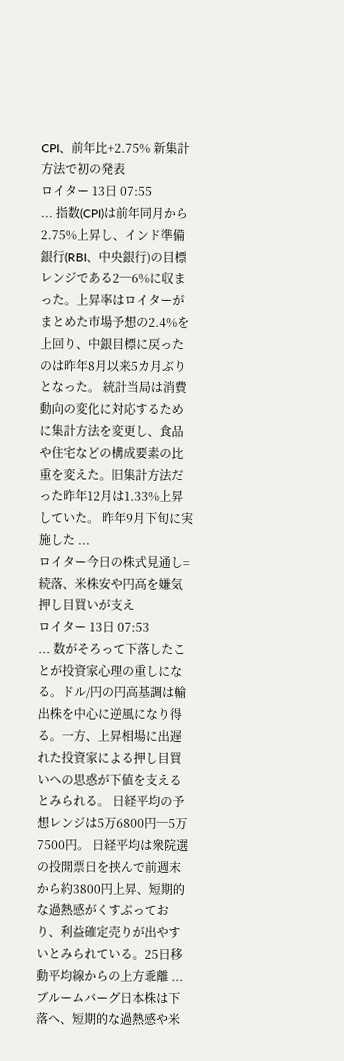CPI、前年比+2.75% 新集計方法で初の発表
ロイター 13日 07:55
... 指数(CPI)は前年同月から2.75%上昇し、インド準備銀行(RBI、中央銀行)の目標レンジである2─6%に収まった。上昇率はロイターがまとめた市場予想の2.4%を上回り、中銀目標に戻ったのは昨年8月以来5カ月ぶりとなった。 統計当局は消費動向の変化に対応するために集計方法を変更し、食品や住宅などの構成要素の比重を変えた。旧集計方法だった昨年12月は1.33%上昇していた。 昨年9月下旬に実施した ...
ロイター今日の株式見通し=続落、米株安や円高を嫌気 押し目買いが支え
ロイター 13日 07:53
... 数がそろって下落したことが投資家心理の重しになる。ドル/円の円高基調は輸出株を中心に逆風になり得る。一方、上昇相場に出遅れた投資家による押し目買いへの思惑が下値を支えるとみられる。 日経平均の予想レンジは5万6800円─5万7500円。 日経平均は衆院選の投開票日を挟んで前週末から約3800円上昇、短期的な過熱感がくすぶっており、利益確定売りが出やすいとみられている。25日移動平均線からの上方乖離 ...
ブルームバーグ日本株は下落へ、短期的な過熱感や米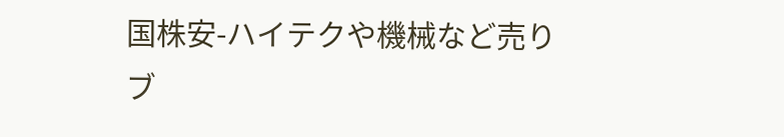国株安-ハイテクや機械など売り
ブ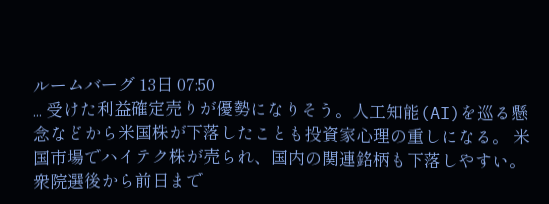ルームバーグ 13日 07:50
... 受けた利益確定売りが優勢になりそう。人工知能(AI)を巡る懸念などから米国株が下落したことも投資家心理の重しになる。 米国市場でハイテク株が売られ、国内の関連銘柄も下落しやすい。衆院選後から前日まで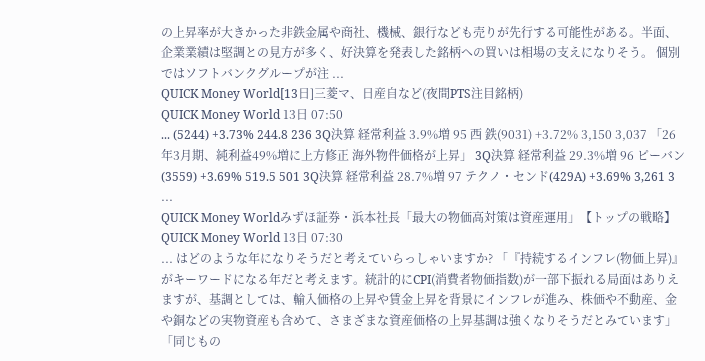の上昇率が大きかった非鉄金属や商社、機械、銀行なども売りが先行する可能性がある。半面、企業業績は堅調との見方が多く、好決算を発表した銘柄への買いは相場の支えになりそう。 個別ではソフトバンクグループが注 ...
QUICK Money World[13日]三菱マ、日産自など(夜間PTS注目銘柄)
QUICK Money World 13日 07:50
... (5244) +3.73% 244.8 236 3Q決算 経常利益 3.9%増 95 西 鉄(9031) +3.72% 3,150 3,037 「26年3月期、純利益49%増に上方修正 海外物件価格が上昇」 3Q決算 経常利益 29.3%増 96 ピーバン(3559) +3.69% 519.5 501 3Q決算 経常利益 28.7%増 97 テクノ・センド(429A) +3.69% 3,261 3 ...
QUICK Money Worldみずほ証券・浜本社長「最大の物価高対策は資産運用」【トップの戦略】
QUICK Money World 13日 07:30
... はどのような年になりそうだと考えていらっしゃいますか? 「『持続するインフレ(物価上昇)』がキーワードになる年だと考えます。統計的にCPI(消費者物価指数)が一部下振れる局面はありえますが、基調としては、輸入価格の上昇や賃金上昇を背景にインフレが進み、株価や不動産、金や銅などの実物資産も含めて、さまざまな資産価格の上昇基調は強くなりそうだとみています」 「同じもの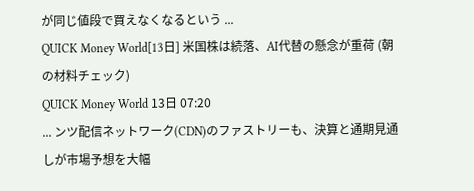が同じ値段で買えなくなるという ...
QUICK Money World[13日] 米国株は続落、AI代替の懸念が重荷 (朝の材料チェック)
QUICK Money World 13日 07:20
... ンツ配信ネットワーク(CDN)のファストリーも、決算と通期見通しが市場予想を大幅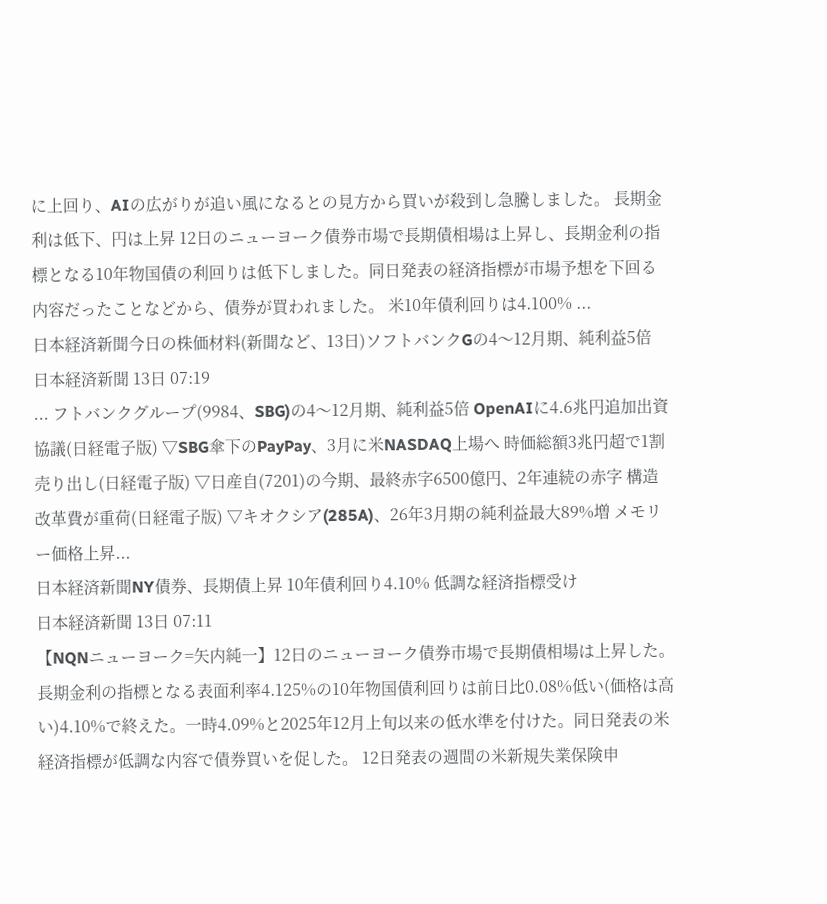に上回り、AIの広がりが追い風になるとの見方から買いが殺到し急騰しました。 長期金利は低下、円は上昇 12日のニューヨーク債券市場で長期債相場は上昇し、長期金利の指標となる10年物国債の利回りは低下しました。同日発表の経済指標が市場予想を下回る内容だったことなどから、債券が買われました。 米10年債利回りは4.100% ...
日本経済新聞今日の株価材料(新聞など、13日)ソフトバンクGの4〜12月期、純利益5倍
日本経済新聞 13日 07:19
... フトバンクグループ(9984、SBG)の4〜12月期、純利益5倍 OpenAIに4.6兆円追加出資協議(日経電子版) ▽SBG傘下のPayPay、3月に米NASDAQ上場へ 時価総額3兆円超で1割売り出し(日経電子版) ▽日産自(7201)の今期、最終赤字6500億円、2年連続の赤字 構造改革費が重荷(日経電子版) ▽キオクシア(285A)、26年3月期の純利益最大89%増 メモリー価格上昇...
日本経済新聞NY債券、長期債上昇 10年債利回り4.10% 低調な経済指標受け
日本経済新聞 13日 07:11
【NQNニューヨーク=矢内純一】12日のニューヨーク債券市場で長期債相場は上昇した。長期金利の指標となる表面利率4.125%の10年物国債利回りは前日比0.08%低い(価格は高い)4.10%で終えた。一時4.09%と2025年12月上旬以来の低水準を付けた。同日発表の米経済指標が低調な内容で債券買いを促した。 12日発表の週間の米新規失業保険申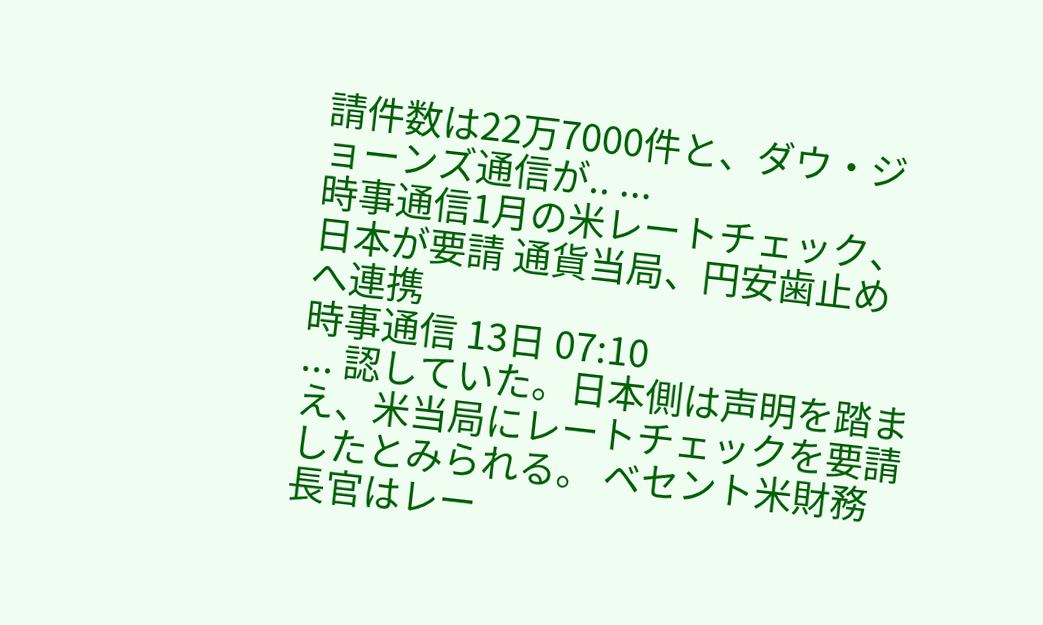請件数は22万7000件と、ダウ・ジョーンズ通信が.. ...
時事通信1月の米レートチェック、日本が要請 通貨当局、円安歯止めへ連携
時事通信 13日 07:10
... 認していた。日本側は声明を踏まえ、米当局にレートチェックを要請したとみられる。 ベセント米財務長官はレー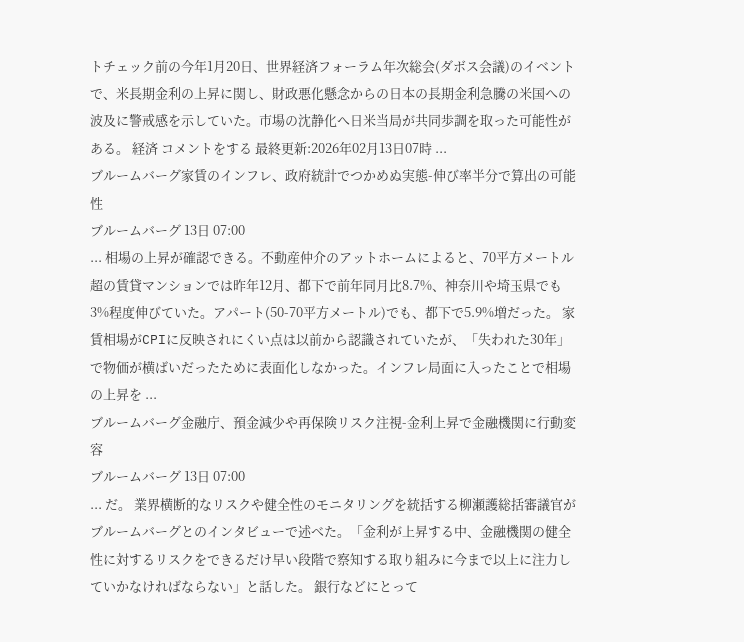トチェック前の今年1月20日、世界経済フォーラム年次総会(ダボス会議)のイベントで、米長期金利の上昇に関し、財政悪化懸念からの日本の長期金利急騰の米国への波及に警戒感を示していた。市場の沈静化へ日米当局が共同歩調を取った可能性がある。 経済 コメントをする 最終更新:2026年02月13日07時 ...
ブルームバーグ家賃のインフレ、政府統計でつかめぬ実態-伸び率半分で算出の可能性
ブルームバーグ 13日 07:00
... 相場の上昇が確認できる。不動産仲介のアットホームによると、70平方メートル超の賃貸マンションでは昨年12月、都下で前年同月比8.7%、神奈川や埼玉県でも3%程度伸びていた。アパート(50-70平方メートル)でも、都下で5.9%増だった。 家賃相場がCPIに反映されにくい点は以前から認識されていたが、「失われた30年」で物価が横ばいだったために表面化しなかった。インフレ局面に入ったことで相場の上昇を ...
ブルームバーグ金融庁、預金減少や再保険リスク注視-金利上昇で金融機関に行動変容
ブルームバーグ 13日 07:00
... だ。 業界横断的なリスクや健全性のモニタリングを統括する柳瀬護総括審議官がブルームバーグとのインタビューで述べた。「金利が上昇する中、金融機関の健全性に対するリスクをできるだけ早い段階で察知する取り組みに今まで以上に注力していかなければならない」と話した。 銀行などにとって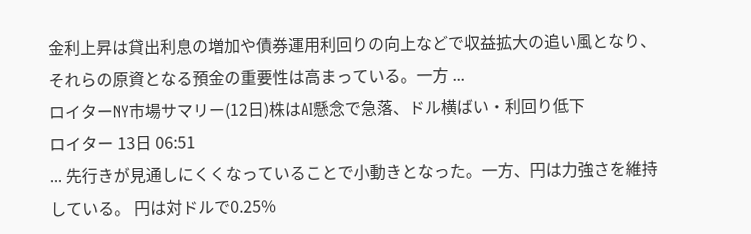金利上昇は貸出利息の増加や債券運用利回りの向上などで収益拡大の追い風となり、それらの原資となる預金の重要性は高まっている。一方 ...
ロイターNY市場サマリー(12日)株はAI懸念で急落、ドル横ばい・利回り低下
ロイター 13日 06:51
... 先行きが見通しにくくなっていることで小動きとなった。一方、円は力強さを維持している。 円は対ドルで0.25%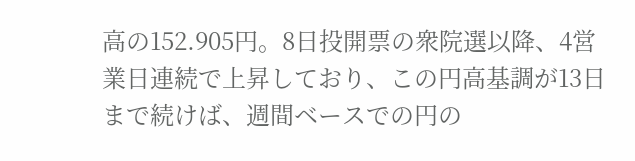高の152.905円。8日投開票の衆院選以降、4営業日連続で上昇しており、この円高基調が13日まで続けば、週間ベースでの円の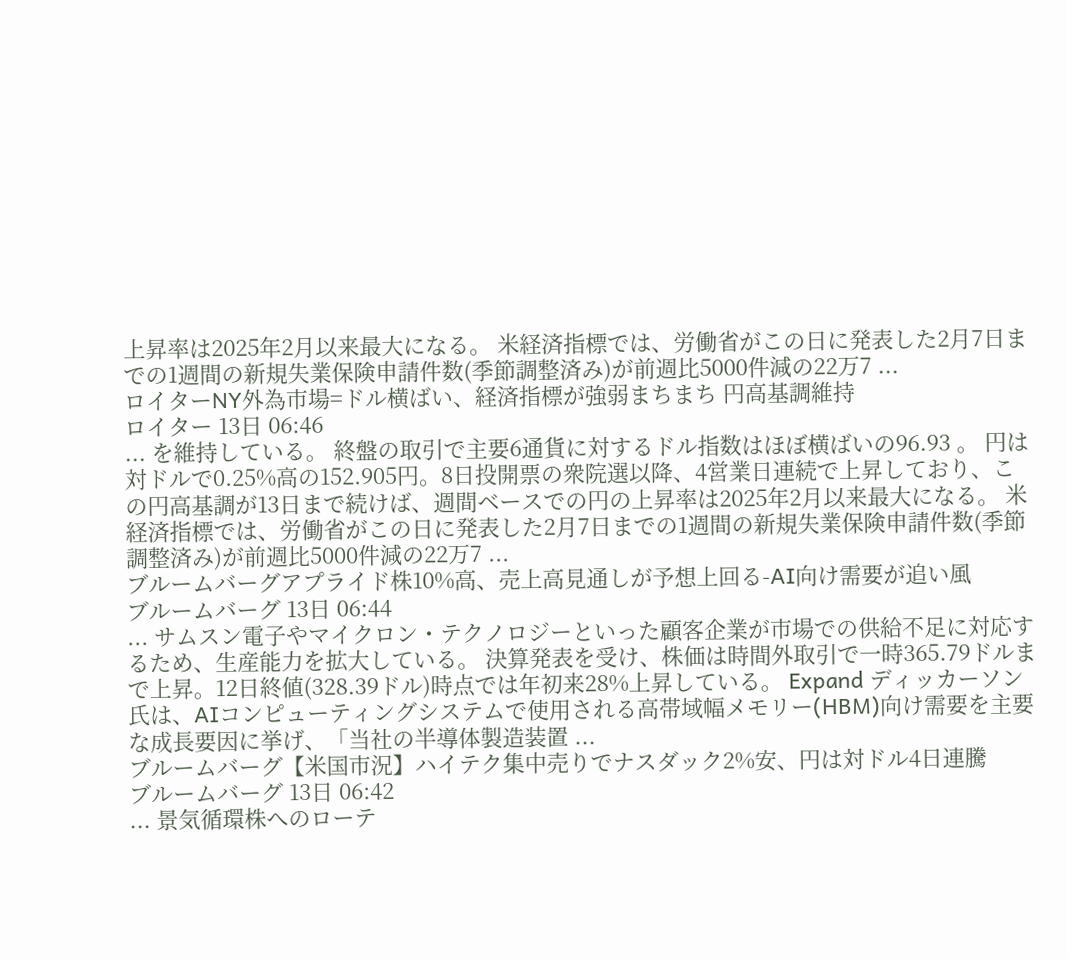上昇率は2025年2月以来最大になる。 米経済指標では、労働省がこの日に発表した2月7日までの1週間の新規失業保険申請件数(季節調整済み)が前週比5000件減の22万7 ...
ロイターNY外為市場=ドル横ばい、経済指標が強弱まちまち 円高基調維持
ロイター 13日 06:46
... を維持している。 終盤の取引で主要6通貨に対するドル指数はほぼ横ばいの96.93 。 円は対ドルで0.25%高の152.905円。8日投開票の衆院選以降、4営業日連続で上昇しており、この円高基調が13日まで続けば、週間ベースでの円の上昇率は2025年2月以来最大になる。 米経済指標では、労働省がこの日に発表した2月7日までの1週間の新規失業保険申請件数(季節調整済み)が前週比5000件減の22万7 ...
ブルームバーグアプライド株10%高、売上高見通しが予想上回る-AI向け需要が追い風
ブルームバーグ 13日 06:44
... サムスン電子やマイクロン・テクノロジーといった顧客企業が市場での供給不足に対応するため、生産能力を拡大している。 決算発表を受け、株価は時間外取引で一時365.79ドルまで上昇。12日終値(328.39ドル)時点では年初来28%上昇している。 Expand ディッカーソン氏は、AIコンピューティングシステムで使用される高帯域幅メモリー(HBM)向け需要を主要な成長要因に挙げ、「当社の半導体製造装置 ...
ブルームバーグ【米国市況】ハイテク集中売りでナスダック2%安、円は対ドル4日連騰
ブルームバーグ 13日 06:42
... 景気循環株へのローテ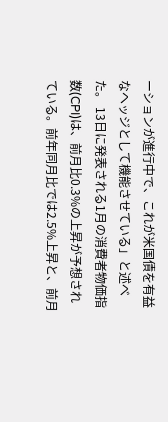ーションが進行中で、これが米国債を有益なヘッジとして機能させている」と述べた。 13日に発表される1月の消費者物価指数(CPI)は、前月比0.3%の上昇が予想されている。前年同月比では2.5%上昇と、前月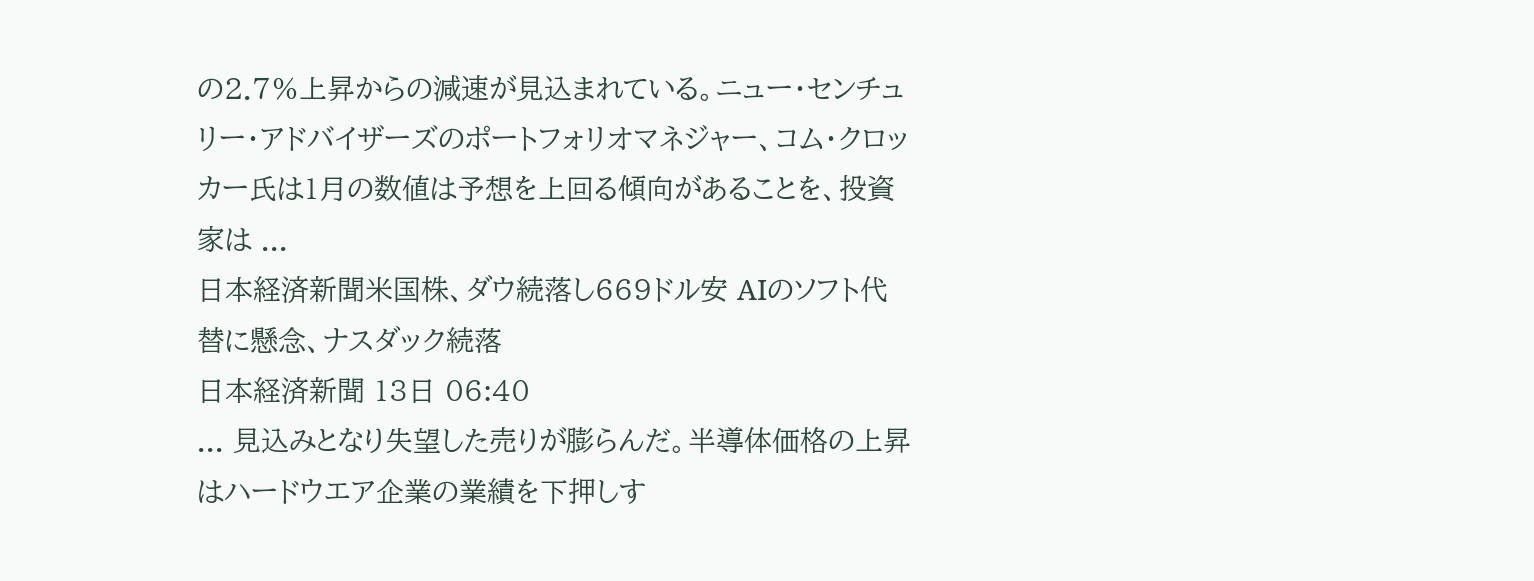の2.7%上昇からの減速が見込まれている。ニュー・センチュリー・アドバイザーズのポートフォリオマネジャー、コム・クロッカー氏は1月の数値は予想を上回る傾向があることを、投資家は ...
日本経済新聞米国株、ダウ続落し669ドル安 AIのソフト代替に懸念、ナスダック続落
日本経済新聞 13日 06:40
... 見込みとなり失望した売りが膨らんだ。半導体価格の上昇はハードウエア企業の業績を下押しす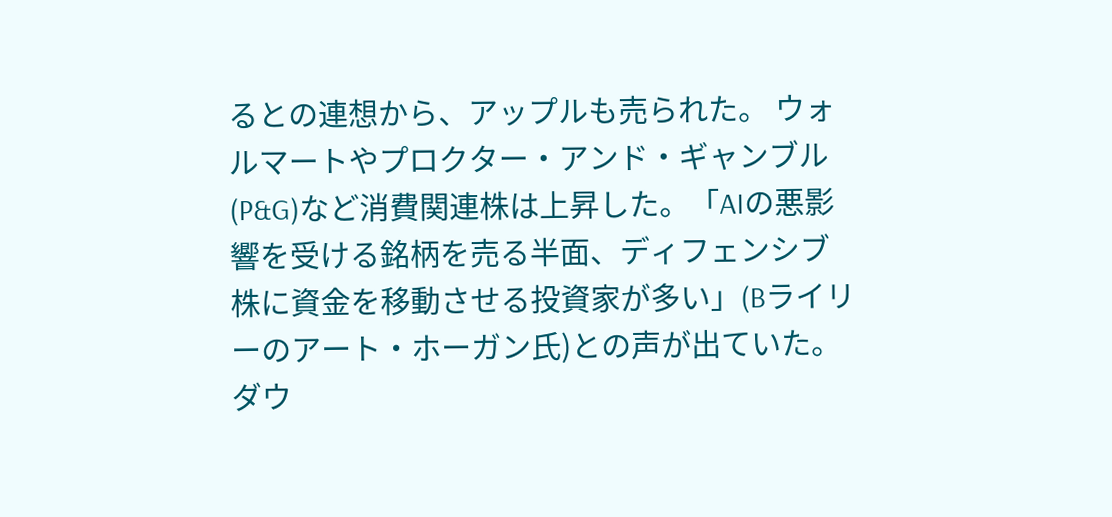るとの連想から、アップルも売られた。 ウォルマートやプロクター・アンド・ギャンブル(P&G)など消費関連株は上昇した。「AIの悪影響を受ける銘柄を売る半面、ディフェンシブ株に資金を移動させる投資家が多い」(Bライリーのアート・ホーガン氏)との声が出ていた。 ダウ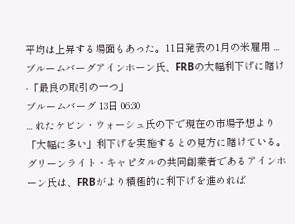平均は上昇する場面もあった。11日発表の1月の米雇用 ...
ブルームバーグアインホーン氏、FRBの大幅利下げに賭け-「最良の取引の一つ」
ブルームバーグ 13日 06:30
... れたケビン・ウォーシュ氏の下で現在の市場予想より「大幅に多い」利下げを実施するとの見方に賭けている。 グリーンライト・キャピタルの共同創業者であるアインホーン氏は、FRBがより積極的に利下げを進めれば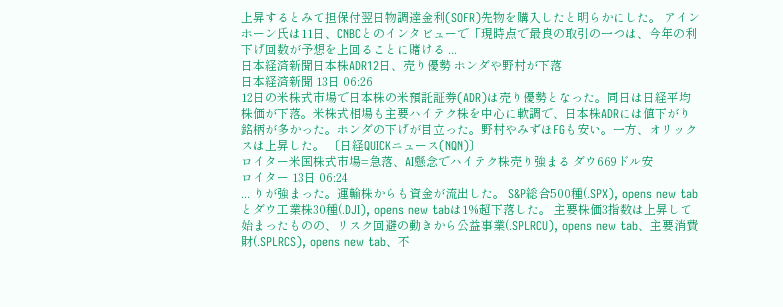上昇するとみて担保付翌日物調達金利(SOFR)先物を購入したと明らかにした。 アインホーン氏は11日、CNBCとのインタビューで「現時点で最良の取引の一つは、今年の利下げ回数が予想を上回ることに賭ける ...
日本経済新聞日本株ADR12日、売り優勢 ホンダや野村が下落
日本経済新聞 13日 06:26
12日の米株式市場で日本株の米預託証券(ADR)は売り優勢となった。同日は日経平均株価が下落。米株式相場も主要ハイテク株を中心に軟調で、日本株ADRには値下がり銘柄が多かった。ホンダの下げが目立った。野村やみずほFGも安い。一方、オリックスは上昇した。 〔日経QUICKニュース(NQN)〕
ロイター米国株式市場=急落、AI懸念でハイテク株売り強まる ダウ669ドル安
ロイター 13日 06:24
... りが強まった。運輸株からも資金が流出した。 S&P総合500種(.SPX), opens new tabとダウ工業株30種(.DJI), opens new tabは1%超下落した。 主要株価3指数は上昇して始まったものの、リスク回避の動きから公益事業(.SPLRCU), opens new tab、主要消費財(.SPLRCS), opens new tab、不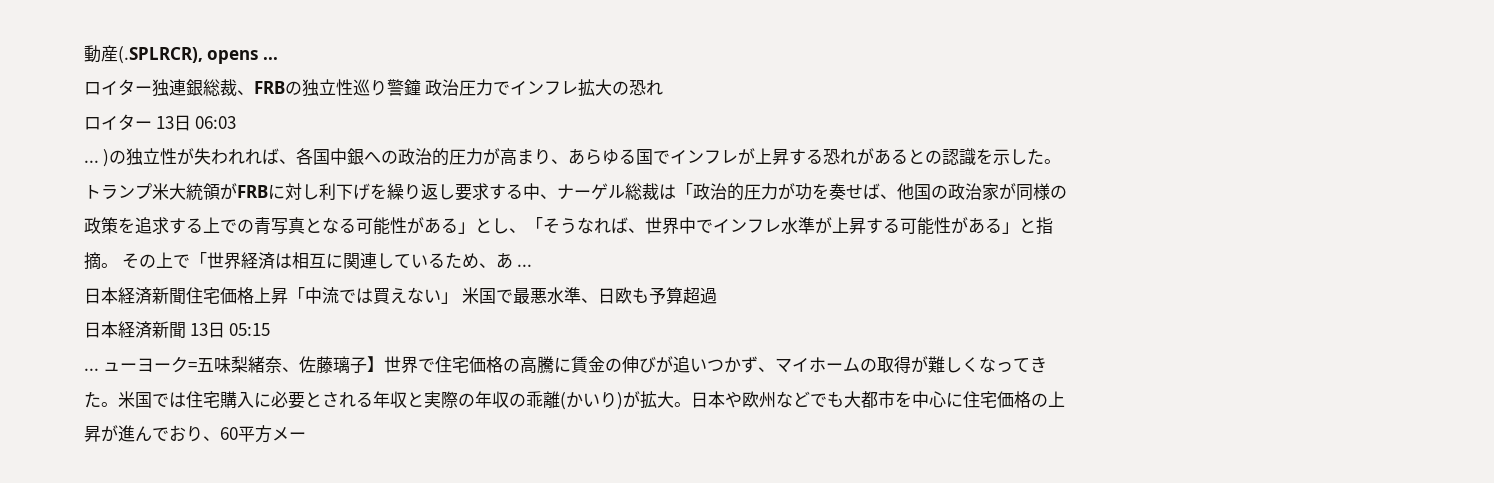動産(.SPLRCR), opens ...
ロイター独連銀総裁、FRBの独立性巡り警鐘 政治圧力でインフレ拡大の恐れ
ロイター 13日 06:03
... )の独立性が失われれば、各国中銀への政治的圧力が高まり、あらゆる国でインフレが上昇する恐れがあるとの認識を示した。 トランプ米大統領がFRBに対し利下げを繰り返し要求する中、ナーゲル総裁は「政治的圧力が功を奏せば、他国の政治家が同様の政策を追求する上での青写真となる可能性がある」とし、「そうなれば、世界中でインフレ水準が上昇する可能性がある」と指摘。 その上で「世界経済は相互に関連しているため、あ ...
日本経済新聞住宅価格上昇「中流では買えない」 米国で最悪水準、日欧も予算超過
日本経済新聞 13日 05:15
... ューヨーク=五味梨緒奈、佐藤璃子】世界で住宅価格の高騰に賃金の伸びが追いつかず、マイホームの取得が難しくなってきた。米国では住宅購入に必要とされる年収と実際の年収の乖離(かいり)が拡大。日本や欧州などでも大都市を中心に住宅価格の上昇が進んでおり、60平方メー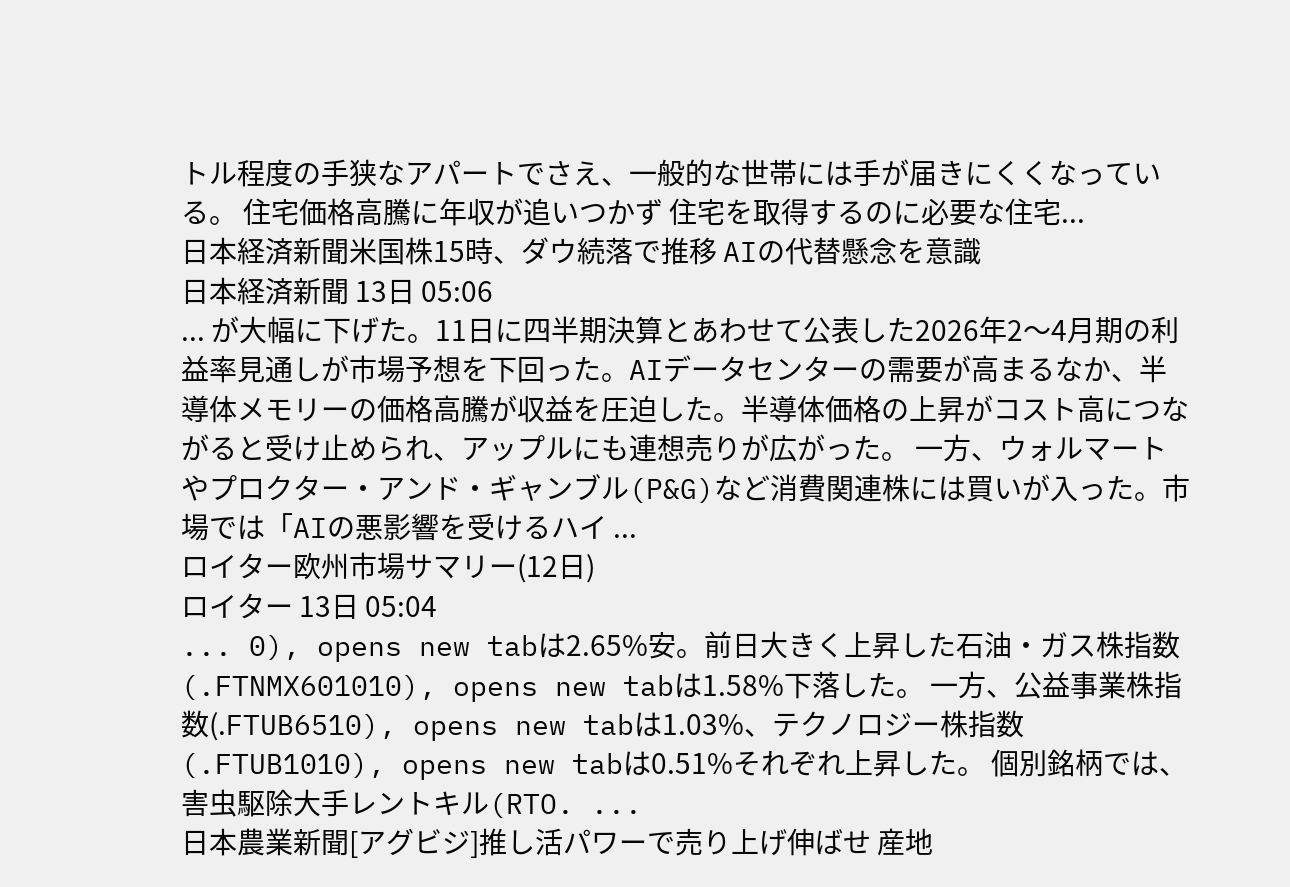トル程度の手狭なアパートでさえ、一般的な世帯には手が届きにくくなっている。 住宅価格高騰に年収が追いつかず 住宅を取得するのに必要な住宅...
日本経済新聞米国株15時、ダウ続落で推移 AIの代替懸念を意識
日本経済新聞 13日 05:06
... が大幅に下げた。11日に四半期決算とあわせて公表した2026年2〜4月期の利益率見通しが市場予想を下回った。AIデータセンターの需要が高まるなか、半導体メモリーの価格高騰が収益を圧迫した。半導体価格の上昇がコスト高につながると受け止められ、アップルにも連想売りが広がった。 一方、ウォルマートやプロクター・アンド・ギャンブル(P&G)など消費関連株には買いが入った。市場では「AIの悪影響を受けるハイ ...
ロイター欧州市場サマリー(12日)
ロイター 13日 05:04
... 0), opens new tabは2.65%安。前日大きく上昇した石油・ガス株指数(.FTNMX601010), opens new tabは1.58%下落した。 一方、公益事業株指数(.FTUB6510), opens new tabは1.03%、テクノロジー株指数(.FTUB1010), opens new tabは0.51%それぞれ上昇した。 個別銘柄では、害虫駆除大手レントキル(RTO. ...
日本農業新聞[アグビジ]推し活パワーで売り上げ伸ばせ 産地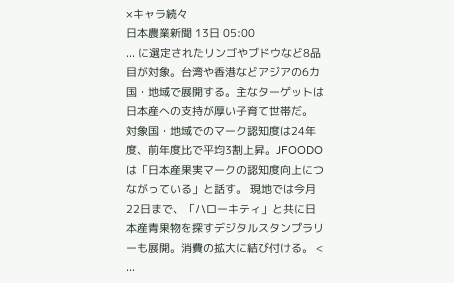×キャラ続々
日本農業新聞 13日 05:00
... に選定されたリンゴやブドウなど8品目が対象。台湾や香港などアジアの6カ国・地域で展開する。主なターゲットは日本産への支持が厚い子育て世帯だ。 対象国・地域でのマーク認知度は24年度、前年度比で平均3割上昇。JFOODOは「日本産果実マークの認知度向上につながっている」と話す。 現地では今月22日まで、「ハローキティ」と共に日本産青果物を探すデジタルスタンプラリーも展開。消費の拡大に結び付ける。 < ...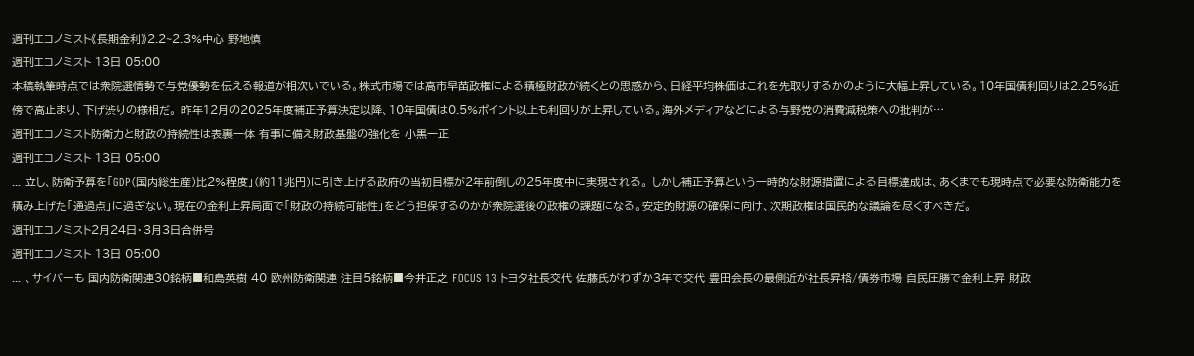週刊エコノミスト《長期金利》2.2~2.3%中心 野地慎
週刊エコノミスト 13日 05:00
本稿執筆時点では衆院選情勢で与党優勢を伝える報道が相次いでいる。株式市場では高市早苗政権による積極財政が続くとの思惑から、日経平均株価はこれを先取りするかのように大幅上昇している。10年国債利回りは2.25%近傍で高止まり、下げ渋りの様相だ。 昨年12月の2025年度補正予算決定以降、10年国債は0.5%ポイント以上も利回りが上昇している。海外メディアなどによる与野党の消費減税策への批判が…
週刊エコノミスト防衛力と財政の持続性は表裏一体 有事に備え財政基盤の強化を 小黒一正
週刊エコノミスト 13日 05:00
... 立し、防衛予算を「GDP(国内総生産)比2%程度」(約11兆円)に引き上げる政府の当初目標が2年前倒しの25年度中に実現される。 しかし補正予算という一時的な財源措置による目標達成は、あくまでも現時点で必要な防衛能力を積み上げた「通過点」に過ぎない。現在の金利上昇局面で「財政の持続可能性」をどう担保するのかが衆院選後の政権の課題になる。安定的財源の確保に向け、次期政権は国民的な議論を尽くすべきだ。
週刊エコノミスト2月24日・3月3日合併号
週刊エコノミスト 13日 05:00
... 、サイバーも 国内防衛関連30銘柄■和島英樹 40 欧州防衛関連 注目5銘柄■今井正之 FOCUS 13 トヨタ社長交代 佐藤氏がわずか3年で交代 豊田会長の最側近が社長昇格/債券市場 自民圧勝で金利上昇 財政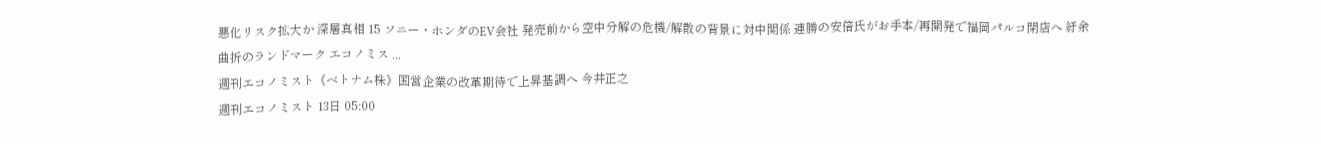悪化リスク拡大か 深層真相 15 ソニー・ホンダのEV会社 発売前から空中分解の危機/解散の背景に対中関係 連勝の安倍氏がお手本/再開発で福岡パルコ閉店へ 紆余曲折のランドマーク エコノミス ...
週刊エコノミスト《ベトナム株》国営企業の改革期待で上昇基調へ 今井正之
週刊エコノミスト 13日 05:00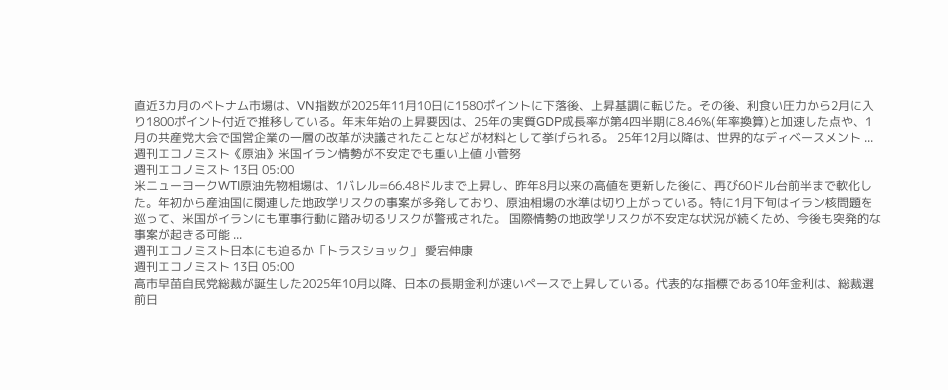直近3カ月のベトナム市場は、VN指数が2025年11月10日に1580ポイントに下落後、上昇基調に転じた。その後、利食い圧力から2月に入り1800ポイント付近で推移している。年末年始の上昇要因は、25年の実質GDP成長率が第4四半期に8.46%(年率換算)と加速した点や、1月の共産党大会で国営企業の一層の改革が決議されたことなどが材料として挙げられる。 25年12月以降は、世界的なディベースメント ...
週刊エコノミスト《原油》米国イラン情勢が不安定でも重い上値 小菅努
週刊エコノミスト 13日 05:00
米ニューヨークWTI原油先物相場は、1バレル=66.48ドルまで上昇し、昨年8月以来の高値を更新した後に、再び60ドル台前半まで軟化した。年初から産油国に関連した地政学リスクの事案が多発しており、原油相場の水準は切り上がっている。特に1月下旬はイラン核問題を巡って、米国がイランにも軍事行動に踏み切るリスクが警戒された。 国際情勢の地政学リスクが不安定な状況が続くため、今後も突発的な事案が起きる可能 ...
週刊エコノミスト日本にも迫るか「トラスショック」 愛宕伸康
週刊エコノミスト 13日 05:00
高市早苗自民党総裁が誕生した2025年10月以降、日本の長期金利が速いペースで上昇している。代表的な指標である10年金利は、総裁選前日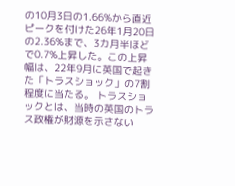の10月3日の1.66%から直近ピークを付けた26年1月20日の2.36%まで、3カ月半ほどで0.7%上昇した。この上昇幅は、22年9月に英国で起きた「トラスショック」の7割程度に当たる。 トラスショックとは、当時の英国のトラス政権が財源を示さない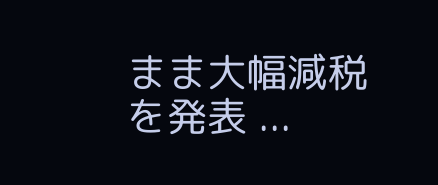まま大幅減税を発表 ...